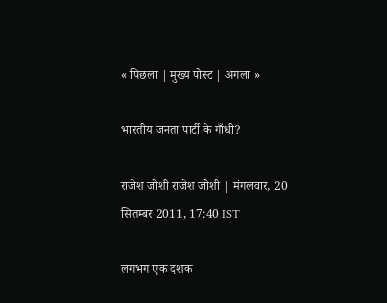« पिछला | मुख्य पोस्ट | अगला »

भारतीय जनता पार्टी के गाँधी?

राजेश जोशी राजेश जोशी | मंगलवार, 20 सितम्बर 2011, 17:40 IST

लगभग एक दशक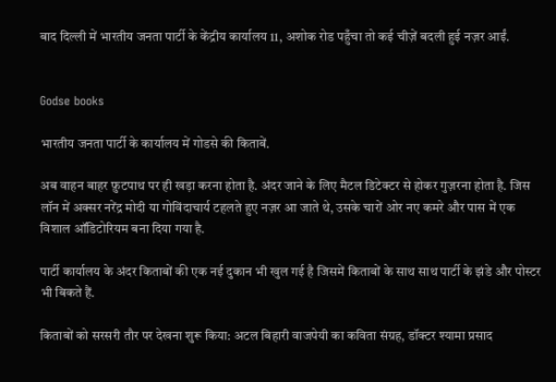बाद दिल्ली में भारतीय जनता पार्टी के केंद्रीय कार्यालय 11, अशोक रोड पहुँचा तो कई चीज़ें बदली हुई नज़र आईं.


Godse books

भारतीय जनता पार्टी के कार्यालय में गोडसे की किताबें.

अब वाहन बाहर फ़ुटपाथ पर ही खड़ा करना होता है. अंदर जाने के लिए मैटल डिटेक्टर से होकर गुज़रना होता है. जिस लॉन में अक्सर नरेंद्र मोदी या गोविंदाचार्य टहलते हुए नज़र आ जाते थे, उसके चारों ओर नए कमरे और पास में एक विशाल ऑडिटोरियम बना दिया गया है.

पार्टी कार्यालय के अंदर किताबों की एक नई दुकान भी खुल गई है जिसमें किताबों के साथ साथ पार्टी के झंडे और पोस्टर भी बिकते हैं.

किताबों को सरसरी तौर पर देखना शुरू किया: अटल बिहारी वाजपेयी का कविता संग्रह, डॉक्टर श्यामा प्रसाद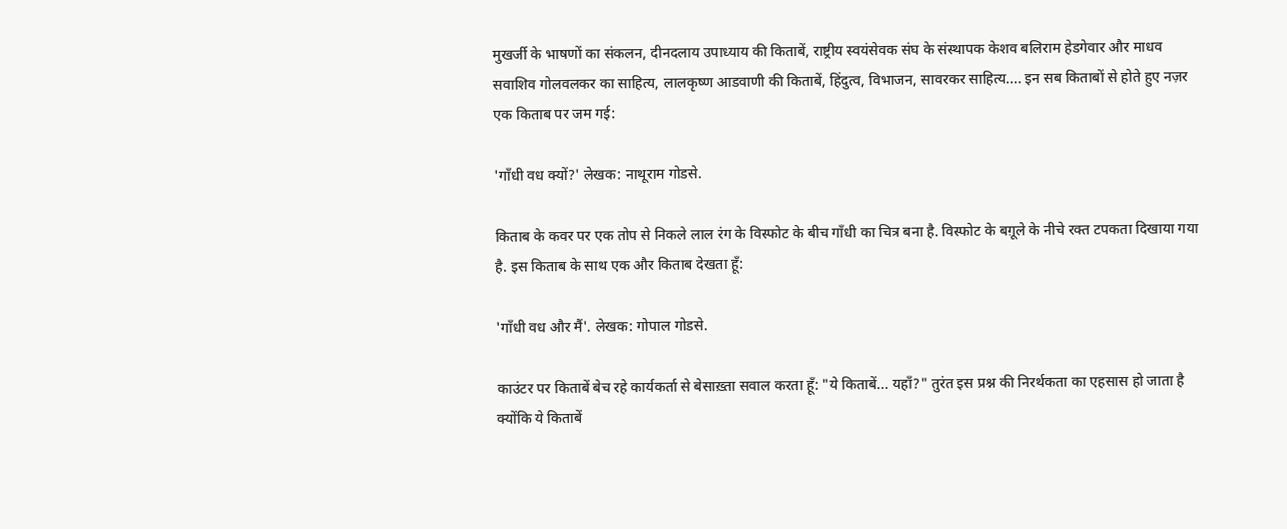मुखर्जी के भाषणों का संकलन, दीनदलाय उपाध्याय की किताबें, राष्ट्रीय स्वयंसेवक संघ के संस्थापक केशव बलिराम हेडगेवार और माधव सवाशिव गोलवलकर का साहित्य, लालकृष्ण आडवाणी की किताबें, हिंदुत्व, विभाजन, सावरकर साहित्य.... इन सब किताबों से होते हुए नज़र एक किताब पर जम गई:

'गाँधी वध क्यों?' लेखक: नाथूराम गोडसे.

किताब के कवर पर एक तोप से निकले लाल रंग के विस्फोट के बीच गाँधी का चित्र बना है. विस्फोट के बग़ूले के नीचे रक्त टपकता दिखाया गया है. इस किताब के साथ एक और किताब देखता हूँ:

'गाँधी वध और मैं'. लेखक: गोपाल गोडसे.

काउंटर पर किताबें बेच रहे कार्यकर्ता से बेसाख़्ता सवाल करता हूँ: "ये किताबें... यहाँ?" तुरंत इस प्रश्न की निरर्थकता का एहसास हो जाता है क्योंकि ये किताबें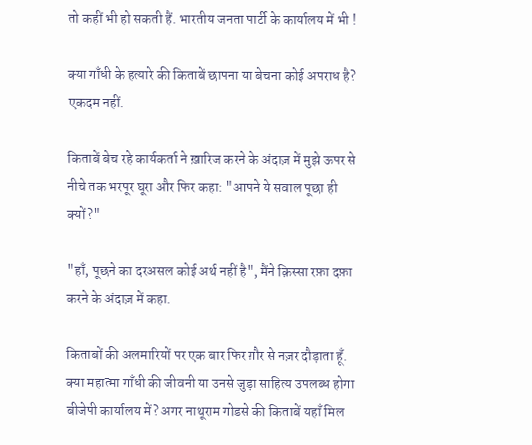तो कहीं भी हो सकती हैं. भारतीय जनता पार्टी के कार्यालय में भी !

क्या गाँधी के हत्यारे की किताबें छापना या बेचना कोई अपराध है? एकदम नहीं.

किताबें बेच रहे कार्यकर्ता ने ख़ारिज करने के अंदाज़ में मुझे ऊपर से नीचे तक भरपूर घूरा और फिर कहा: "आपने ये सवाल पूछा ही क्यों?"

"हाँ, पूछने का दरअसल कोई अर्थ नहीं है", मैंने क़िस्सा रफ़ा दफ़ा करने के अंदाज़ में कहा.

किताबों की अलमारियों पर एक बार फिर ग़ौर से नज़र दौड़ाता हूँ. क्या महात्मा गाँधी की जीवनी या उनसे जुड़ा साहित्य उपलब्ध होगा बीजेपी कार्यालय में? अगर नाथूराम गोडसे की किताबें यहाँ मिल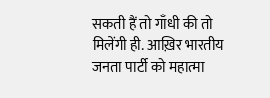सकती हैं तो गाँधी की तो मिलेंगी ही. आख़िर भारतीय जनता पार्टी को महात्मा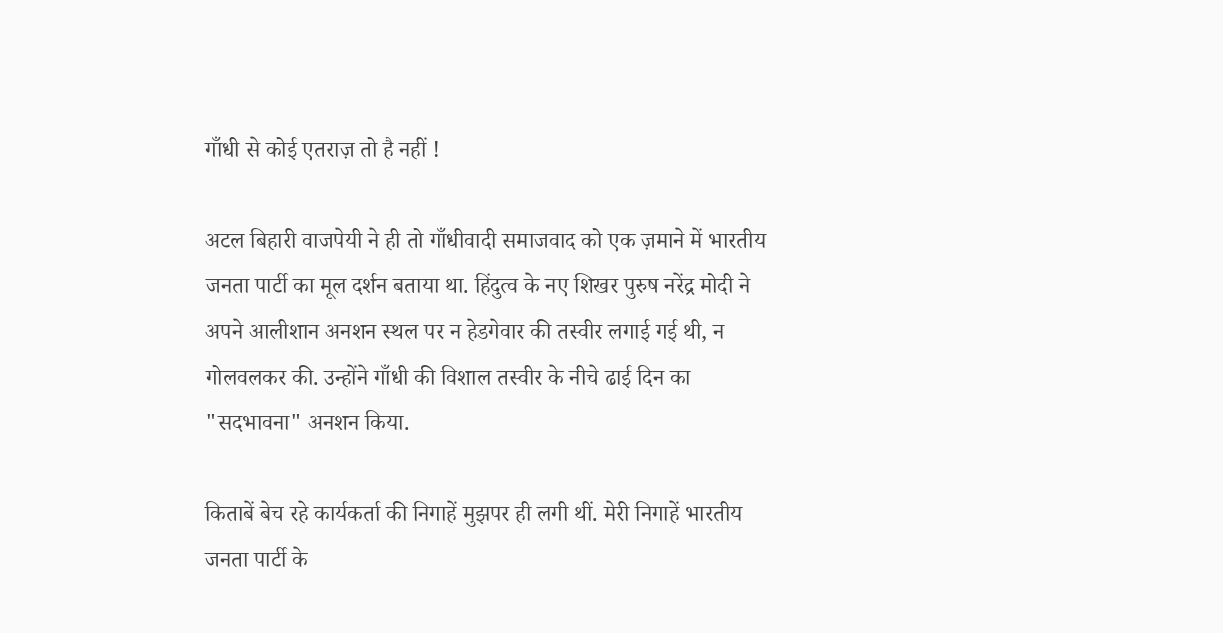गाँधी से कोई एतराज़ तो है नहीं !

अटल बिहारी वाजपेयी ने ही तो गाँधीवादी समाजवाद को एक ज़माने में भारतीय जनता पार्टी का मूल दर्शन बताया था. हिंदुत्व के नए शिखर पुरुष नरेंद्र मोदी ने अपने आलीशान अनशन स्थल पर न हेडगेवार की तस्वीर लगाई गई थी, न गोलवलकर की. उन्होंने गाँधी की विशाल तस्वीर के नीचे ढाई दिन का "सदभावना" अनशन किया.

किताबें बेच रहे कार्यकर्ता की निगाहें मुझपर ही लगी थीं. मेरी निगाहें भारतीय जनता पार्टी के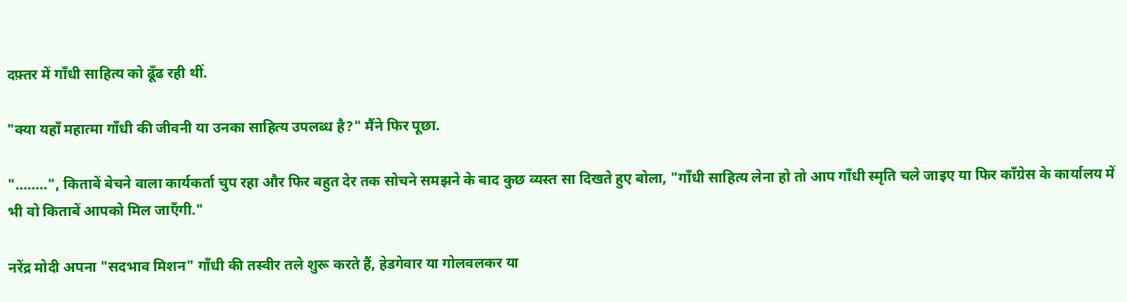दफ़्तर में गाँधी साहित्य को ढूँढ रही थीं.

"क्या यहाँ महात्मा गाँधी की जीवनी या उनका साहित्य उपलब्ध है?" मैंने फिर पूछा.

"........", किताबें बेचने वाला कार्यकर्ता चुप रहा और फिर बहुत देर तक सोचने समझने के बाद कुछ व्यस्त सा दिखते हुए बोला, "गाँधी साहित्य लेना हो तो आप गाँधी स्मृति चले जाइए या फिर काँग्रेस के कार्यालय में भी वो किताबें आपको मिल जाएँगी."

नरेंद्र मोदी अपना "सदभाव मिशन" गाँधी की तस्वीर तले शुरू करते हैं, हेडगेवार या गोलवलकर या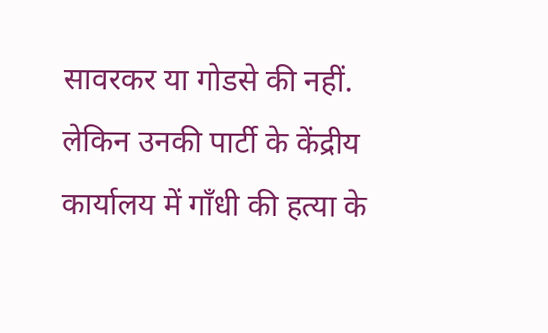सावरकर या गोडसे की नहीं. लेकिन उनकी पार्टी के केंद्रीय कार्यालय में गाँधी की हत्या के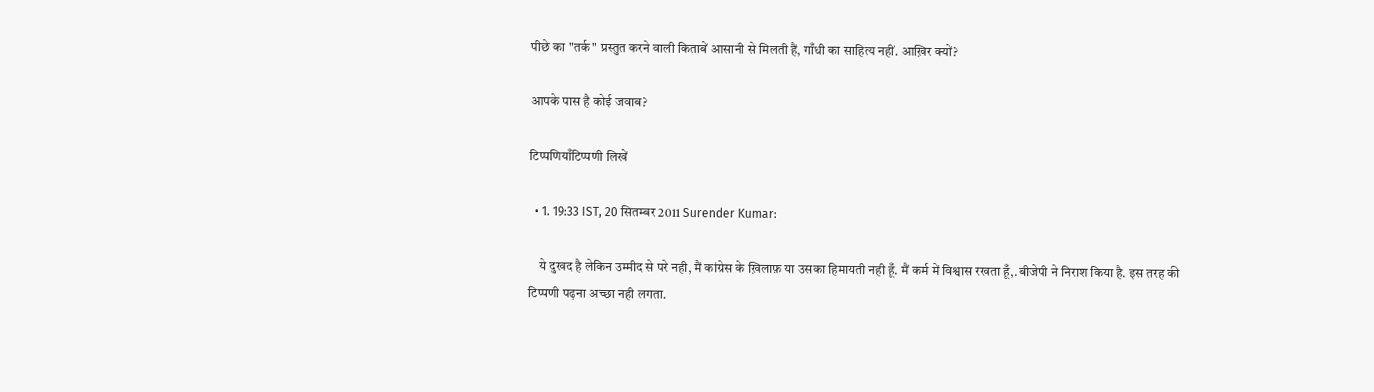पीछे का "तर्क" प्रस्तुत करने वाली किताबें आसानी से मिलती हैं, गाँधी का साहित्य नहीं. आख़िर क्यों?

आपके पास है कोई जवाब?

टिप्पणियाँटिप्पणी लिखें

  • 1. 19:33 IST, 20 सितम्बर 2011 Surender Kumar:

    ये दुखद है लेकिन उम्मीद से परे नही, मैं कांग्रेस के ख़िलाफ़ या उसका हिमायती नही हूँ. मैं कर्म में विश्वास रखता हूँ,.बीजेपी ने निराश किया है. इस तरह की टिप्पणी पढ़ना अच्छा नही लगता.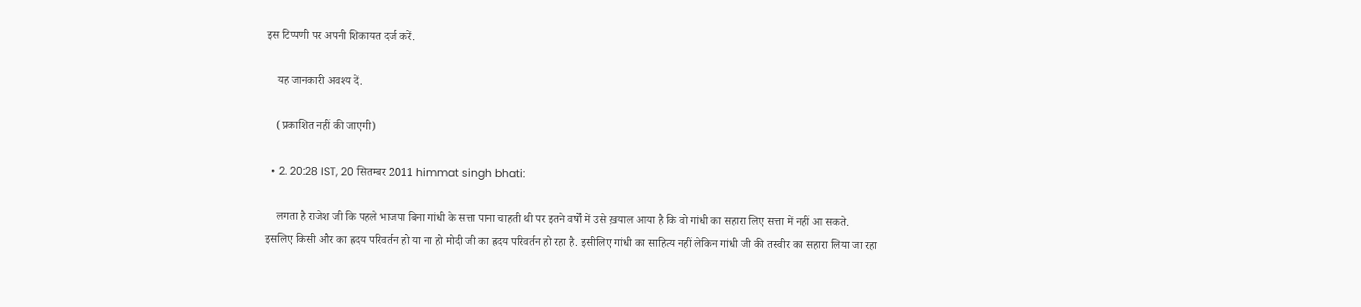इस टिप्पणी पर अपनी शिकायत दर्ज करें.

    यह जानकारी अवश्य दें.

    (प्रकाशित नहीं की जाएगी)

  • 2. 20:28 IST, 20 सितम्बर 2011 himmat singh bhati:

    लगता है राजेश जी कि पहले भाजपा बिना गांधी के सत्ता पाना चाहती थी पर इतने वर्षों में उसे ख़याल आया है कि वो गांधी का सहारा लिए सत्ता में नहीं आ सकते. इसलिए किसी और का ह्रदय परिवर्तन हो या ना हो मोदी जी का ह्रदय परिवर्तन हो रहा है. इसीलिए गांधी का साहित्य नहीं लेकिन गांधी जी की तस्वीर का सहारा लिया जा रहा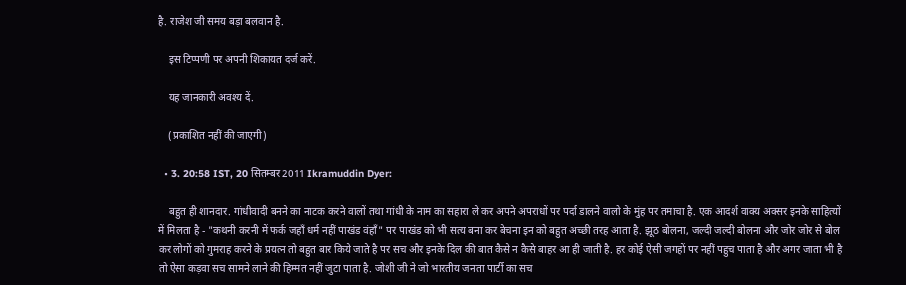है. राजेश जी समय बड़ा बलवान है.

    इस टिप्पणी पर अपनी शिकायत दर्ज करें.

    यह जानकारी अवश्य दें.

    (प्रकाशित नहीं की जाएगी)

  • 3. 20:58 IST, 20 सितम्बर 2011 Ikramuddin Dyer:

    बहुत ही शानदार. गांधीवादी बनने का नाटक करने वालों तथा गांधी के नाम का सहारा ले कर अपने अपराधों पर पर्दा डालने वालो के मुंह पर तमाचा है. एक आदर्श वाक्य अक्सर इनके साहित्यों में मिलता है - "कथनी करनी में फर्क जहाँ धर्म नहीं पाखंड वंहाँ" पर पाखंड को भी सत्य बना कर बेचना इन को बहुत अच्छी तरह आता है. झूठ बोलना, जल्दी जल्दी बोलना और जोर जोर से बोल कर लोगों को गुमराह करने के प्रयत्न तो बहुत बार किये जाते है पर सच और इनके दिल की बात कैसे न कैसे बाहर आ ही जाती है. हर कोई ऐसी जगहों पर नहीं पहुच पाता है और अगर जाता भी है तो ऐसा कड़वा सच सामने लाने की हिम्मत नहीं जुटा पाता है. जोशी जी ने जो भारतीय जनता पार्टी का सच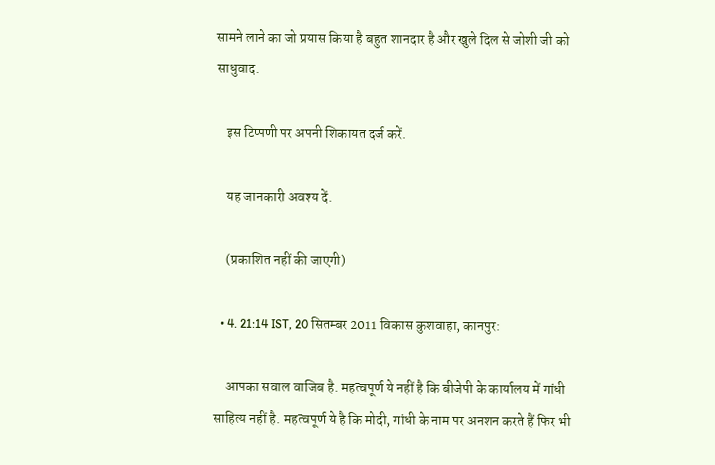सामने लाने का जो प्रयास किया है बहुत शानदार है और खुले दिल से जोशी जी को साधुवाद.

    इस टिप्पणी पर अपनी शिकायत दर्ज करें.

    यह जानकारी अवश्य दें.

    (प्रकाशित नहीं की जाएगी)

  • 4. 21:14 IST, 20 सितम्बर 2011 विकास कुशवाहा, कानपुर:

    आपका सवाल वाजिब है. महत्वपूर्ण ये नहीं है कि बीजेपी के कार्यालय में गांधी साहित्य नहीं है. महत्वपूर्ण ये है कि मोदी, गांधी के नाम पर अनशन करते हैं फिर भी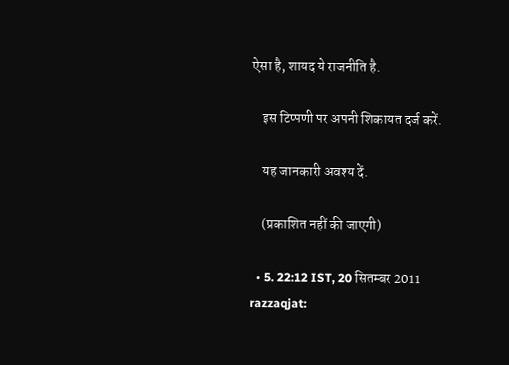ऐसा है, शायद ये राजनीति है.

    इस टिप्पणी पर अपनी शिकायत दर्ज करें.

    यह जानकारी अवश्य दें.

    (प्रकाशित नहीं की जाएगी)

  • 5. 22:12 IST, 20 सितम्बर 2011 razzaqjat: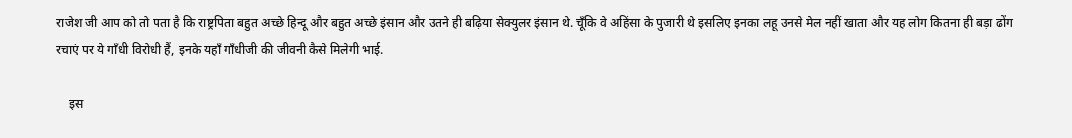राजेश जी आप को तो पता है कि राष्ट्रपिता बहुत अच्छे हिन्दू और बहुत अच्छे इंसान और उतने ही बढ़िया सेक्युलर इंसान थे. चूँकि वे अहिंसा के पुजारी थे इसलिए इनका लहू उनसे मेल नहीं खाता और यह लोग कितना ही बड़ा ढोंग रचाएं पर ये गाँधी विरोधी हैं, इनके यहाँ गाँधीजी की जीवनी कैसे मिलेगी भाई.

    इस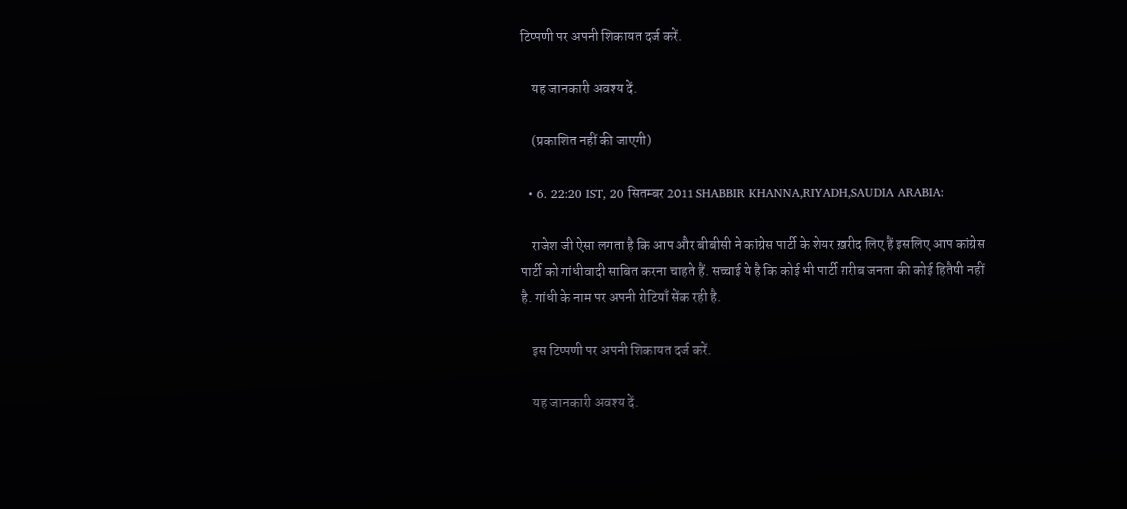टिप्पणी पर अपनी शिकायत दर्ज करें.

    यह जानकारी अवश्य दें.

    (प्रकाशित नहीं की जाएगी)

  • 6. 22:20 IST, 20 सितम्बर 2011 SHABBIR KHANNA,RIYADH,SAUDIA ARABIA:

    राजेश जी ऐसा लगता है कि आप और बीबीसी ने कांग्रेस पार्टी के शेयर ख़रीद लिए हैं इसलिए आप कांग्रेस पार्टी को गांधीवादी साबित करना चाहते हैं. सच्चाई ये है कि कोई भी पार्टी ग़रीब जनता की कोई हितैषी नहीं है. गांधी के नाम पर अपनी रोटियाँ सेंक रही है.

    इस टिप्पणी पर अपनी शिकायत दर्ज करें.

    यह जानकारी अवश्य दें.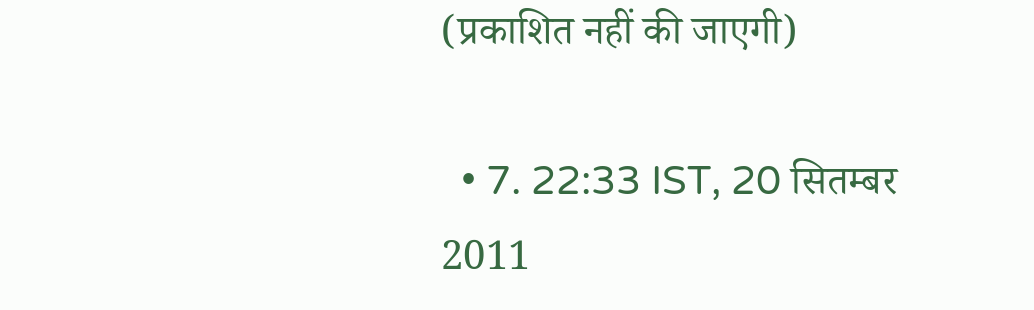(प्रकाशित नहीं की जाएगी)

  • 7. 22:33 IST, 20 सितम्बर 2011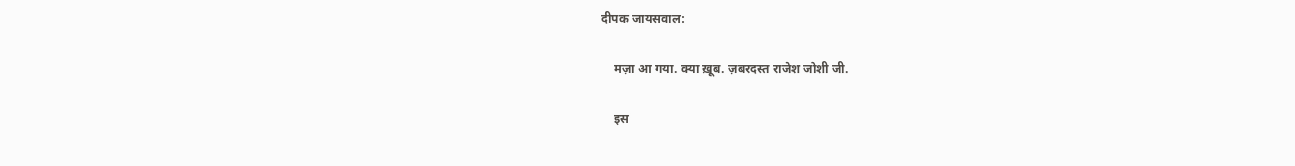दीपक जायसवाल:

    मज़ा आ गया. क्या ख़ूब. ज़बरदस्त राजेश जोशी जी.

    इस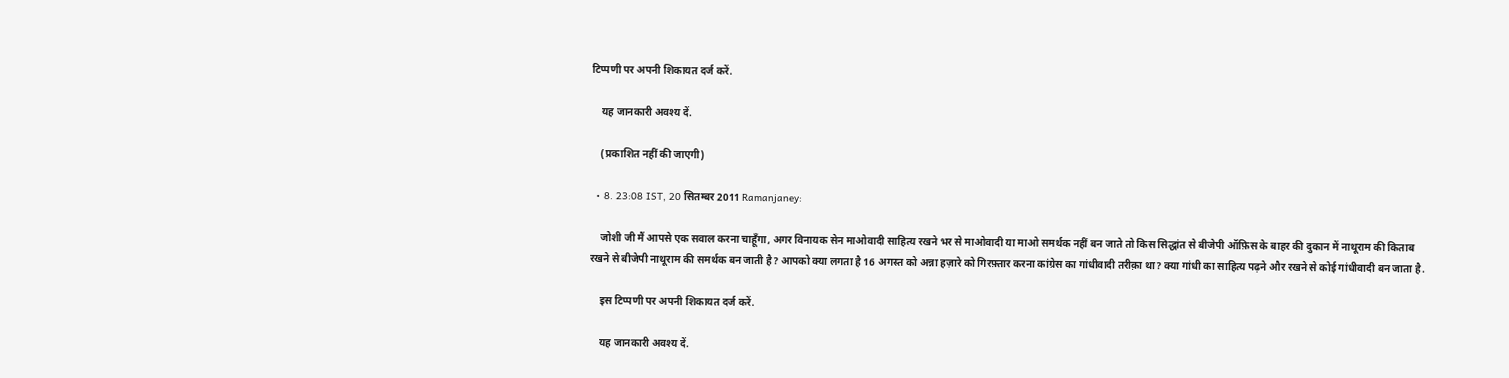टिप्पणी पर अपनी शिकायत दर्ज करें.

    यह जानकारी अवश्य दें.

    (प्रकाशित नहीं की जाएगी)

  • 8. 23:08 IST, 20 सितम्बर 2011 Ramanjaney:

    जोशी जी मैं आपसे एक सवाल करना चाहूँगा, अगर विनायक सेन माओवादी साहित्य रखने भर से माओवादी या माओ समर्थक नहीं बन जाते तो किस सिद्धांत से बीजेपी ऑफ़िस के बाहर की दुकान में नाथूराम की किताब रखने से बीजेपी नाथूराम की समर्थक बन जाती है? आपको क्या लगता है 16 अगस्त को अन्ना हज़ारे को गिरफ़्तार करना कांग्रेस का गांधीवादी तरीक़ा था? क्या गांधी का साहित्य पढ़ने और रखने से कोई गांधीवादी बन जाता है.

    इस टिप्पणी पर अपनी शिकायत दर्ज करें.

    यह जानकारी अवश्य दें.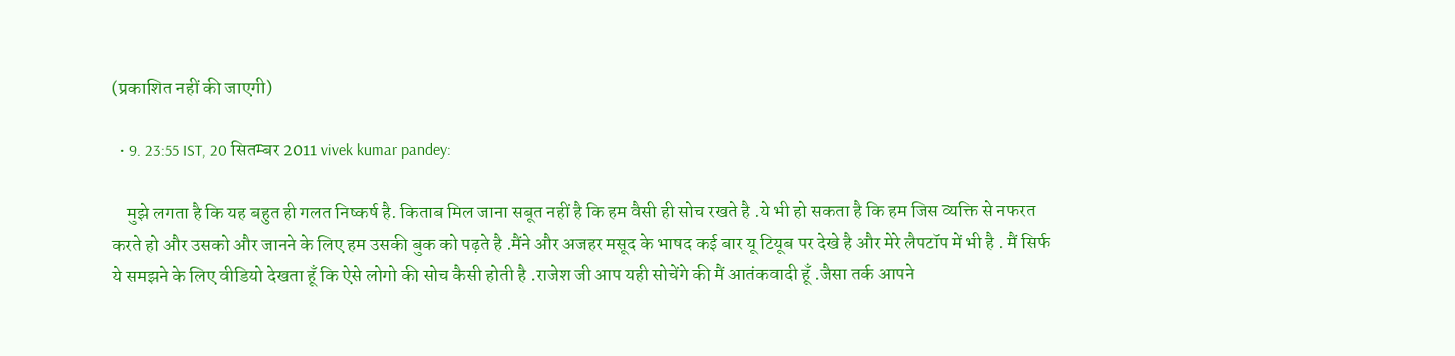(प्रकाशित नहीं की जाएगी)

  • 9. 23:55 IST, 20 सितम्बर 2011 vivek kumar pandey:

    मुझे लगता है कि यह बहुत ही गलत निष्कर्ष है. किताब मिल जाना सबूत नहीं है कि हम वैसी ही सोच रखते है .ये भी हो सकता है कि हम जिस व्यक्ति से नफरत करते हो और उसको और जानने के लिए हम उसकी बुक को पढ़ते है .मैंने और अजहर मसूद के भाषद कई बार यू टियूब पर देखे है और मेरे लैपटॉप में भी है . मैं सिर्फ ये समझने के लिए वीडियो देखता हूँ कि ऐसे लोगो की सोच कैसी होती है .राजेश जी आप यही सोचेंगे की मैं आतंकवादी हूँ .जैसा तर्क आपने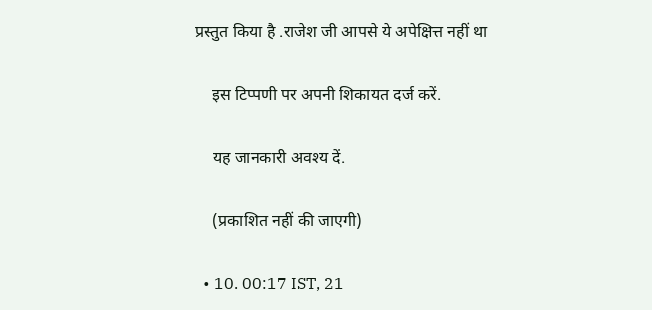प्रस्तुत किया है .राजेश जी आपसे ये अपेक्षित्त नहीं था

    इस टिप्पणी पर अपनी शिकायत दर्ज करें.

    यह जानकारी अवश्य दें.

    (प्रकाशित नहीं की जाएगी)

  • 10. 00:17 IST, 21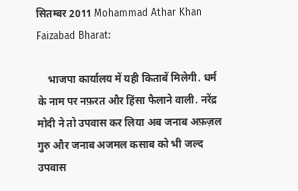सितम्बर 2011 Mohammad Athar Khan Faizabad Bharat:

    भाजपा कार्यालय में यही किताबें मिलेगी. धर्म के नाम पर नफ़रत और हिंसा फैलाने वाली. नरेंद्र मोदी ने तो उपवास कर लिया अब जनाब अफ़ज़ल गुरु और जनाब अजमल कसाब को भी जल्द उपवास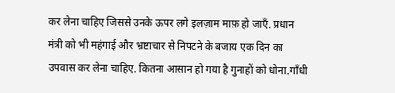कर लेना चाहिए जिससे उनके ऊपर लगे इलज़ाम माफ़ हो जाएँ. प्रधान मंत्री को भी महंगाई और भ्रष्टाचार से निपटने के बजाय एक दिन का उपवास कर लेना चाहिए. कितना आसान हो गया है गुनाहों को धोना.गाँधी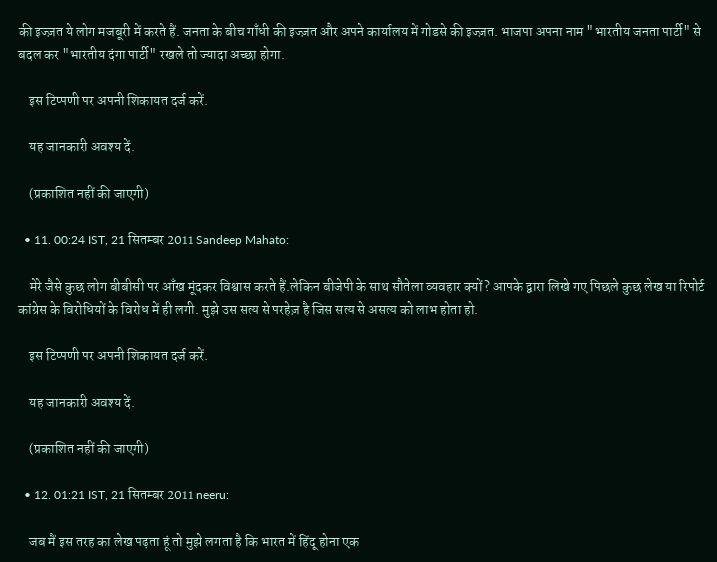की इज्ज़त ये लोग मजबूरी में करते हैं. जनता के बीच गाँधी की इज्ज़त और अपने कार्यालय में गोडसे की इज्ज़त. भाजपा अपना नाम "भारतीय जनता पार्टी" से बदल कर "भारतीय दंगा पार्टी" रखले तो ज्यादा अच्छा होगा.

    इस टिप्पणी पर अपनी शिकायत दर्ज करें.

    यह जानकारी अवश्य दें.

    (प्रकाशित नहीं की जाएगी)

  • 11. 00:24 IST, 21 सितम्बर 2011 Sandeep Mahato:

    मेरे जैसे कुछ लोग बीबीसी पर आँख मूंदकर विश्वास करते हैं.लेकिन बीजेपी के साथ सौतेला व्यवहार क्यों? आपके द्वारा लिखे गए पिछले कुछ लेख या रिपोर्ट कांग्रेस के विरोधियों के विरोध में ही लगी. मुझे उस सत्य से परहेज़ है जिस सत्य से असत्य को लाभ होता हो.

    इस टिप्पणी पर अपनी शिकायत दर्ज करें.

    यह जानकारी अवश्य दें.

    (प्रकाशित नहीं की जाएगी)

  • 12. 01:21 IST, 21 सितम्बर 2011 neeru:

    जब मैं इस तरह का लेख पढ़ता हूं तो मुझे लगता है कि भारत में हिंदू होना एक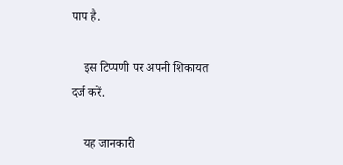पाप है.

    इस टिप्पणी पर अपनी शिकायत दर्ज करें.

    यह जानकारी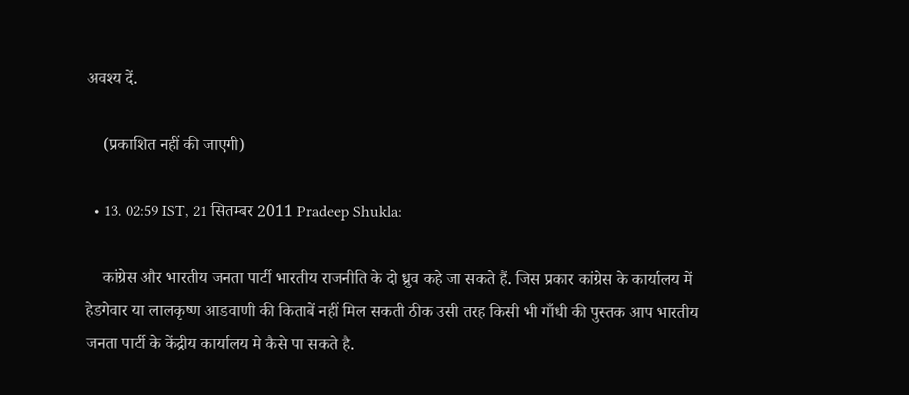अवश्य दें.

    (प्रकाशित नहीं की जाएगी)

  • 13. 02:59 IST, 21 सितम्बर 2011 Pradeep Shukla:

    कांग्रेस और भारतीय जनता पार्टी भारतीय राजनीति के दो ध्रुव कहे जा सकते हैं. जिस प्रकार कांग्रेस के कार्यालय में हेडगेवार या लालकृष्ण आडवाणी की किताबें नहीं मिल सकती ठीक उसी तरह किसी भी गाँधी की पुस्तक आप भारतीय जनता पार्टी के केंद्रीय कार्यालय मे कैसे पा सकते है.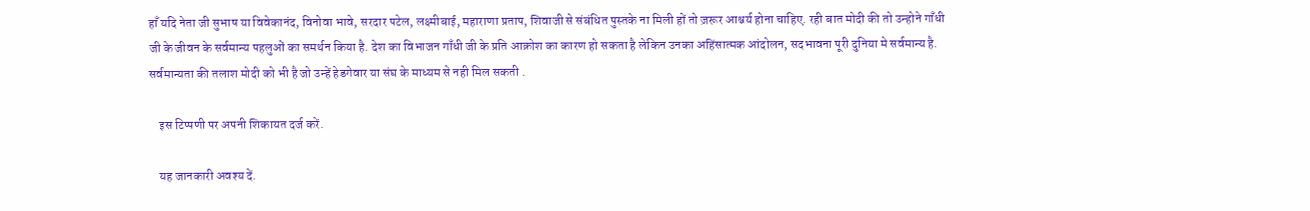हाँ यदि नेता जी सुभाष या विवेकानंद, विनोवा भावे, सरदार पटेल, लक्ष्मीबाई, महाराणा प्रताप, शिवाजी से संबंधित पुस्तके ना मिली हों तो ज़रूर आश्चर्य होना चाहिए. रही बात मोदी की तो उन्होने गाँधी जी के जीवन के सर्वमान्य पहलुओं का समर्थन किया है. देश का विभाजन गाँधी जी के प्रति आक्रोश का कारण हो सकता है लेकिन उनका अहिंसात्मक आंदोलन, सदभावना पूरी दुनिया मे सर्वमान्य है. सर्वमान्यता की तलाश मोदी को भी है जो उन्हें हेडगेवार या संघ के माध्यम से नही मिल सकती .

    इस टिप्पणी पर अपनी शिकायत दर्ज करें.

    यह जानकारी अवश्य दें.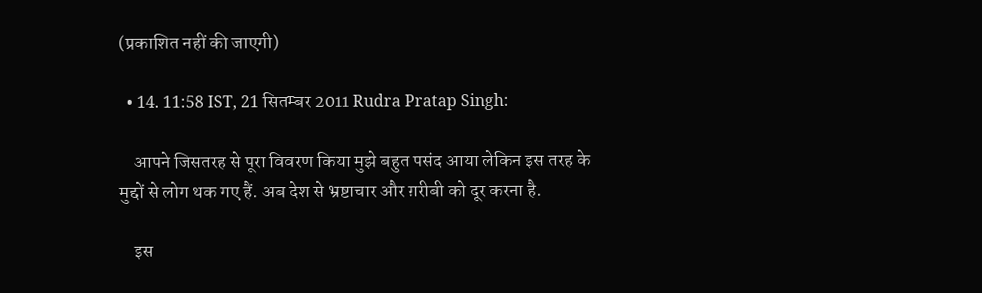(प्रकाशित नहीं की जाएगी)

  • 14. 11:58 IST, 21 सितम्बर 2011 Rudra Pratap Singh:

    आपने जिसतरह से पूरा विवरण किया मुझे बहुत पसंद आया लेकिन इस तरह के मुद्दों से लोग थक गए हैं. अब देश से भ्रष्टाचार और ग़रीबी को दूर करना है.

    इस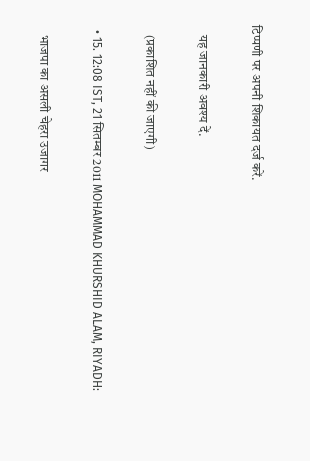टिप्पणी पर अपनी शिकायत दर्ज करें.

    यह जानकारी अवश्य दें.

    (प्रकाशित नहीं की जाएगी)

  • 15. 12:08 IST, 21 सितम्बर 2011 MOHAMMAD KHURSHID ALAM, RIYADH:

    भाजपा का असली चेहरा उजागर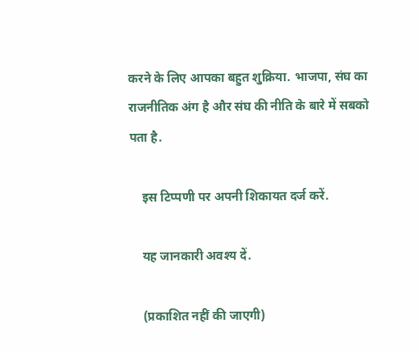करने के लिए आपका बहुत शुक्रिया. भाजपा, संघ का राजनीतिक अंग है और संघ की नीति के बारे में सबको पता है.

    इस टिप्पणी पर अपनी शिकायत दर्ज करें.

    यह जानकारी अवश्य दें.

    (प्रकाशित नहीं की जाएगी)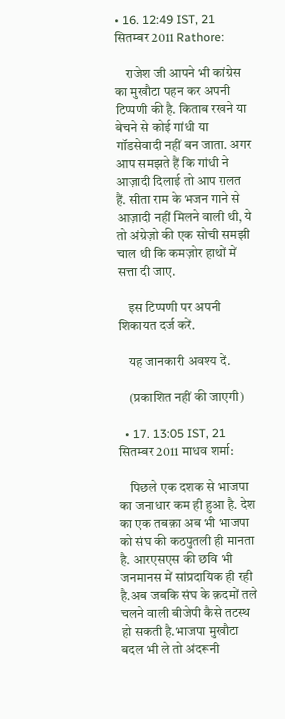• 16. 12:49 IST, 21 सितम्बर 2011 Rathore:

    राजेश जी आपने भी कांग्रेस का मुखौटा पहन कर अपनी टिप्पणी की है. किताब रखने या बेचने से कोई गांधी या गॉडसेवादी नहीं बन जाता. अगर आप समझते हैं कि गांधी ने आज़ादी दिलाई तो आप ग़लत हैं. सीता राम के भजन गाने से आज़ादी नहीं मिलने वाली थी, ये तो अंग्रेज़ो की एक सोची समझी चाल थी कि कमज़ोर हाथों में सत्ता दी जाए.

    इस टिप्पणी पर अपनी शिकायत दर्ज करें.

    यह जानकारी अवश्य दें.

    (प्रकाशित नहीं की जाएगी)

  • 17. 13:05 IST, 21 सितम्बर 2011 माधव शर्मा:

    पिछले एक दशक से भाजपा का जनाधार कम ही हुआ है. देश का एक तबक़ा अब भी भाजपा को संघ की कठपुतली ही मानता है. आरएसएस की छवि भी जनमानस में सांप्रदायिक ही रही है.अब जबकि संघ के क़दमों तले चलने वाली बीजेपी कैसे तटस्थ हो सकती है.भाजपा मुखौटा बदल भी ले तो अंदरूनी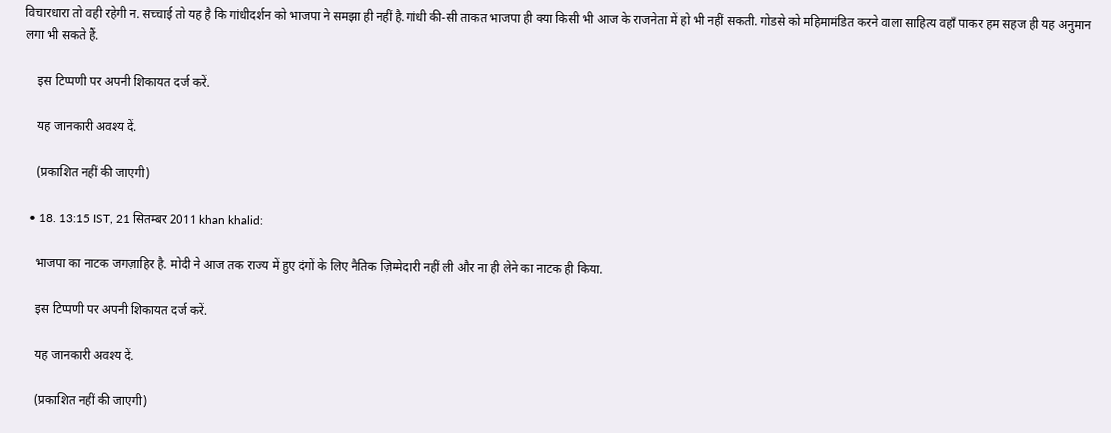विचारधारा तो वही रहेगी न. सच्चाई तो यह है कि गांधीदर्शन को भाजपा ने समझा ही नहीं है.गांधी की-सी ताकत भाजपा ही क्या किसी भी आज के राजनेता में हो भी नहीं सकती. गोडसे को महिमामंडित करने वाला साहित्य वहाँ पाकर हम सहज ही यह अनुमान लगा भी सकते हैं.

    इस टिप्पणी पर अपनी शिकायत दर्ज करें.

    यह जानकारी अवश्य दें.

    (प्रकाशित नहीं की जाएगी)

  • 18. 13:15 IST, 21 सितम्बर 2011 khan khalid:

    भाजपा का नाटक जगज़ाहिर है. मोदी ने आज तक राज्य में हुए दंगों के लिए नैतिक ज़िम्मेदारी नहीं ली और ना ही लेने का नाटक ही किया.

    इस टिप्पणी पर अपनी शिकायत दर्ज करें.

    यह जानकारी अवश्य दें.

    (प्रकाशित नहीं की जाएगी)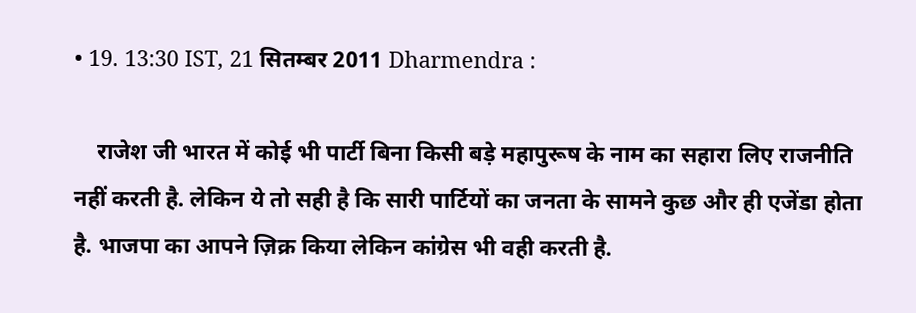• 19. 13:30 IST, 21 सितम्बर 2011 Dharmendra :

    राजेश जी भारत में कोई भी पार्टी बिना किसी बड़े महापुरूष के नाम का सहारा लिए राजनीति नहीं करती है. लेकिन ये तो सही है कि सारी पार्टियों का जनता के सामने कुछ और ही एजेंडा होता है. भाजपा का आपने ज़िक्र किया लेकिन कांग्रेस भी वही करती है.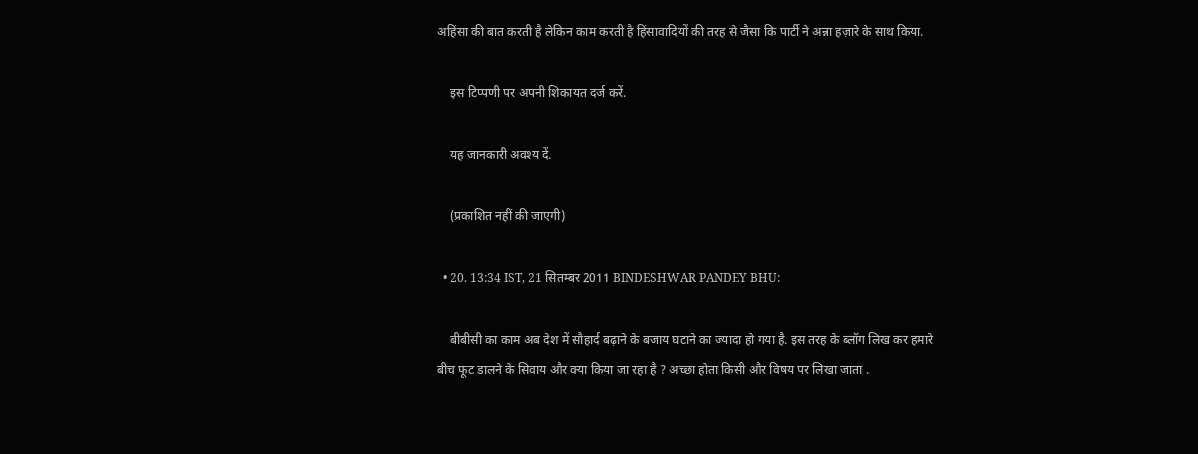अहिंसा की बात करती है लेकिन काम करती है हिंसावादियों की तरह से जैसा कि पार्टी ने अन्ना हज़ारे के साथ किया.

    इस टिप्पणी पर अपनी शिकायत दर्ज करें.

    यह जानकारी अवश्य दें.

    (प्रकाशित नहीं की जाएगी)

  • 20. 13:34 IST, 21 सितम्बर 2011 BINDESHWAR PANDEY BHU:

    बीबीसी का काम अब देश में सौहार्द बढ़ाने के बजाय घटाने का ज्यादा हो गया है. इस तरह के ब्लॉग लिख कर हमारे बीच फूट डालने के सिवाय और क्या किया जा रहा है ? अच्छा होता किसी और विषय पर लिखा जाता .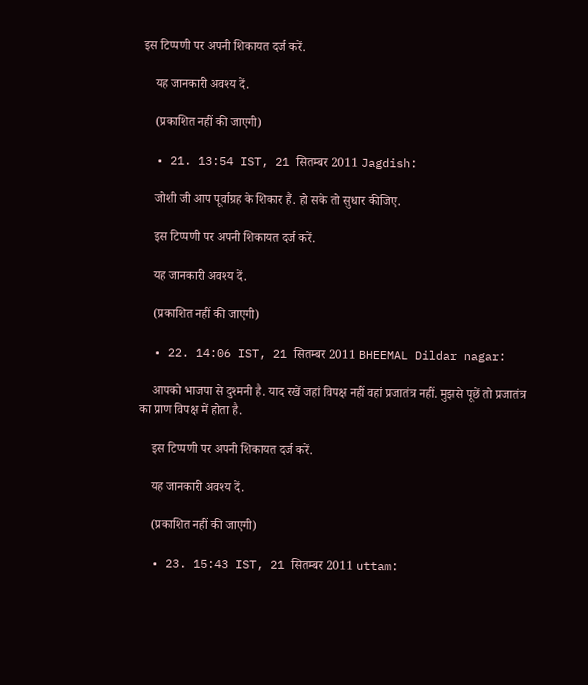इस टिप्पणी पर अपनी शिकायत दर्ज करें.

    यह जानकारी अवश्य दें.

    (प्रकाशित नहीं की जाएगी)

  • 21. 13:54 IST, 21 सितम्बर 2011 Jagdish:

    जोशी जी आप पूर्वाग्रह के शिकार हैं. हो सके तो सुधार कीजिए.

    इस टिप्पणी पर अपनी शिकायत दर्ज करें.

    यह जानकारी अवश्य दें.

    (प्रकाशित नहीं की जाएगी)

  • 22. 14:06 IST, 21 सितम्बर 2011 BHEEMAL Dildar nagar:

    आपको भाजपा से दुश्मनी है. याद रखें जहां विपक्ष नहीं वहां प्रजातंत्र नहीं. मुझसे पूछें तो प्रजातंत्र का प्राण विपक्ष में होता है.

    इस टिप्पणी पर अपनी शिकायत दर्ज करें.

    यह जानकारी अवश्य दें.

    (प्रकाशित नहीं की जाएगी)

  • 23. 15:43 IST, 21 सितम्बर 2011 uttam: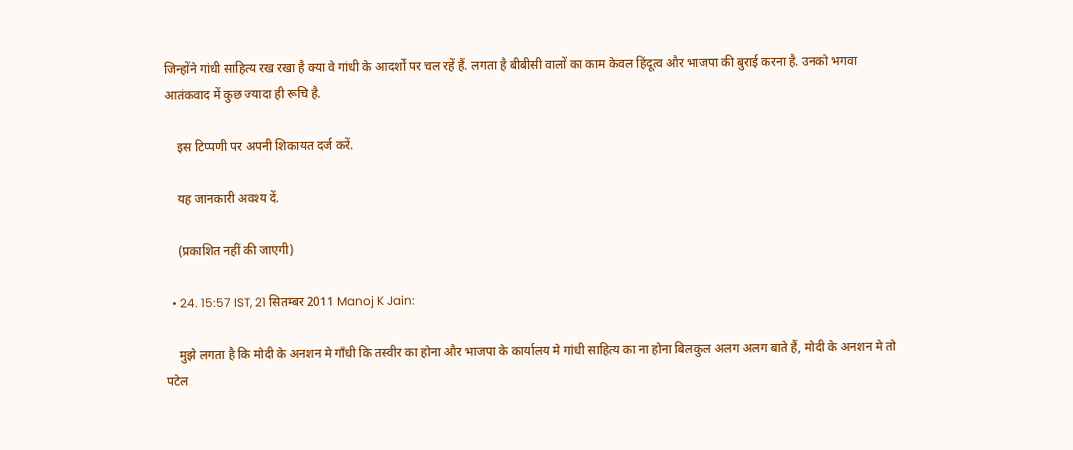जिन्होंने गांधी साहित्य रख रखा है क्या वे गांधी के आदर्शों पर चल रहें हैं. लगता है बीबीसी वालों का काम केवल हिंदूत्व और भाजपा की बुराई करना है. उनको भगवा आतंकवाद में कुछ ज्यादा ही रूचि है.

    इस टिप्पणी पर अपनी शिकायत दर्ज करें.

    यह जानकारी अवश्य दें.

    (प्रकाशित नहीं की जाएगी)

  • 24. 15:57 IST, 21 सितम्बर 2011 Manoj K Jain:

    मुझे लगता है कि मोदी के अनशन मे गाँधी कि तस्वीर का होना और भाजपा के कार्यालय मे गांधी साहित्य का ना होना बिलकुल अलग अलग बाते हैं, मोदी के अनशन मे तो पटेल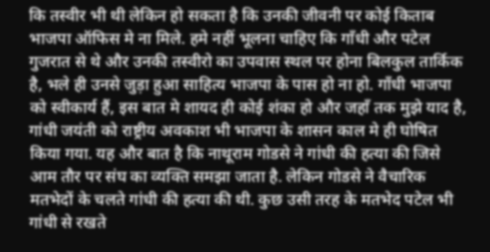कि तस्वीर भी थी लेकिन हो सकता है कि उनकी जीवनी पर कोई किताब भाजपा ऑफिस मे ना मिले. हमे नहीं भूलना चाहिए कि गाँधी और पटेल गुजरात से थे और उनकी तस्वीरो का उपवास स्थल पर होना बिलकुल तार्किक है, भले ही उनसे जुड़ा हुआ साहित्य भाजपा के पास हो ना हो. गाँधी भाजपा को स्वीकार्य हैं, इस बात मे शायद ही कोई शंका हो और जहाँ तक मुझे याद है, गांधी जयंती को राष्ट्रीय अवकाश भी भाजपा के शासन काल मे ही घोषित किया गया. यह और बात है कि नाथूराम गोडसे ने गांधी की हत्या की जिसे आम तौर पर संघ का व्यक्ति समझा जाता है. लेकिन गोडसे ने वैचारिक मतभेदों के चलते गांधी की हत्या की थी. कुछ उसी तरह के मतभेद पटेल भी गांधी से रखते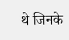थे जिनके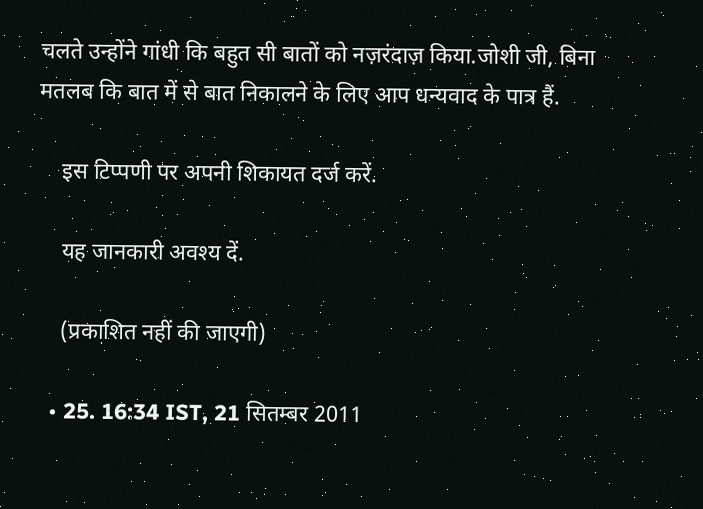चलते उन्होंने गांधी कि बहुत सी बातों को नज़रंदाज़ किया.जोशी जी, बिना मतलब कि बात में से बात निकालने के लिए आप धन्यवाद के पात्र हैं.

    इस टिप्पणी पर अपनी शिकायत दर्ज करें.

    यह जानकारी अवश्य दें.

    (प्रकाशित नहीं की जाएगी)

  • 25. 16:34 IST, 21 सितम्बर 2011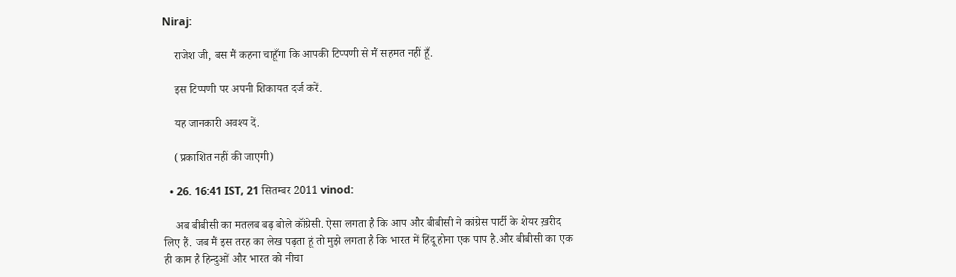Niraj:

    राजेश जी, बस मैं कहना चाहूँगा कि आपकी टिप्पणी से मैं सहमत नहीं हूँ.

    इस टिप्पणी पर अपनी शिकायत दर्ज करें.

    यह जानकारी अवश्य दें.

    (प्रकाशित नहीं की जाएगी)

  • 26. 16:41 IST, 21 सितम्बर 2011 vinod:

    अब बीबीसी का मतलब बढ़ बोले कॉंग्रेसी. ऐसा लगता है कि आप और बीबीसी ने कांग्रेस पार्टी के शेयर ख़रीद लिए हैं. जब मैं इस तरह का लेख पढ़ता हूं तो मुझे लगता है कि भारत में हिंदू होना एक पाप है.और बीबीसी का एक ही काम है हिन्दुओं और भारत को नीचा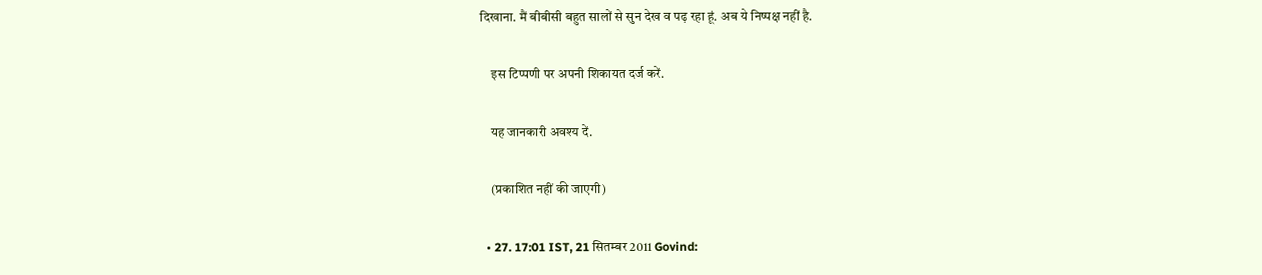दिखाना. मैं बीबीसी बहुत सालों से सुन देख व पढ़ रहा हूं. अब ये निष्पक्ष नहीं है.

    इस टिप्पणी पर अपनी शिकायत दर्ज करें.

    यह जानकारी अवश्य दें.

    (प्रकाशित नहीं की जाएगी)

  • 27. 17:01 IST, 21 सितम्बर 2011 Govind: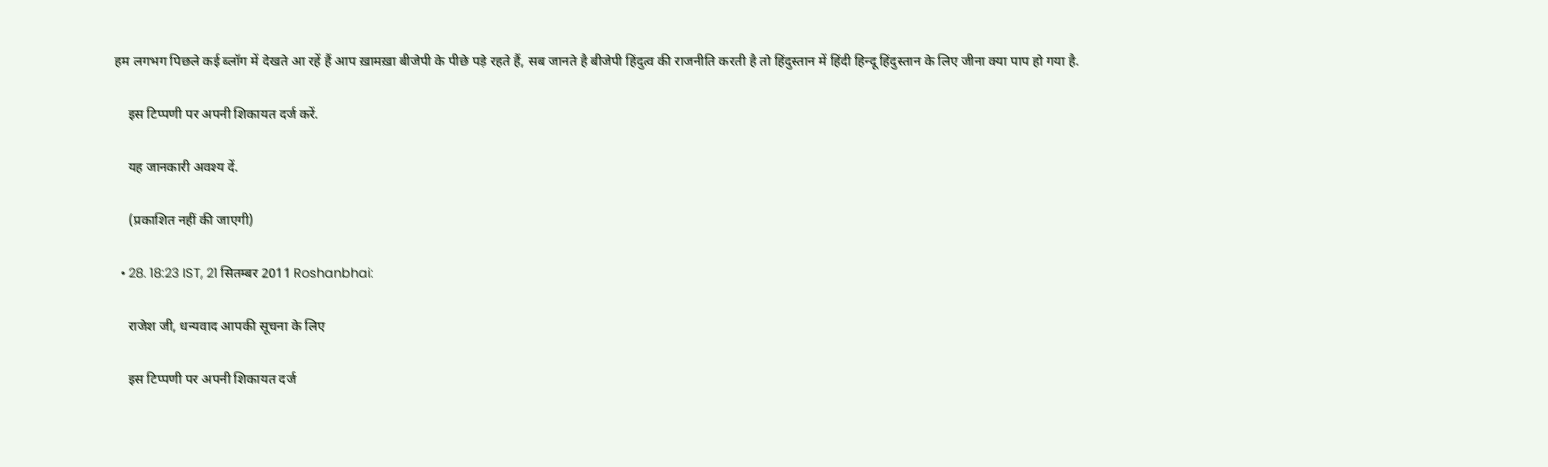हम लगभग पिछले कई ब्लॉग में देखते आ रहें हैं आप ख़ामख़ा बीजेपी के पीछे पड़े रहते हैं, सब जानते है बीजेपी हिंदुत्व की राजनीति करती है तो हिंदुस्तान में हिंदी हिन्दू हिंदुस्तान के लिए जीना क्या पाप हो गया है.

    इस टिप्पणी पर अपनी शिकायत दर्ज करें.

    यह जानकारी अवश्य दें.

    (प्रकाशित नहीं की जाएगी)

  • 28. 18:23 IST, 21 सितम्बर 2011 Roshanbhai:

    राजेश जी, धन्यवाद आपकी सूचना के लिए

    इस टिप्पणी पर अपनी शिकायत दर्ज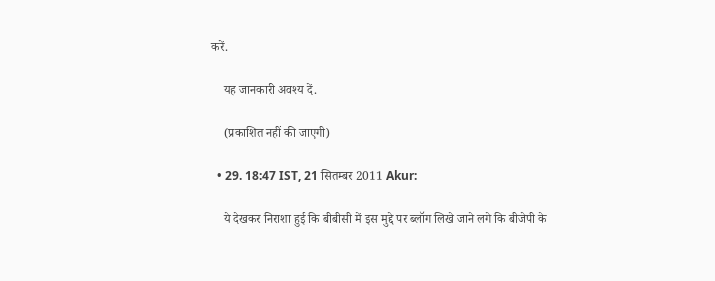करें.

    यह जानकारी अवश्य दें.

    (प्रकाशित नहीं की जाएगी)

  • 29. 18:47 IST, 21 सितम्बर 2011 Akur:

    ये देखकर निराशा हुई कि बीबीसी में इस मुद्दे पर ब्लॉग लिखे जाने लगे कि बीजेपी के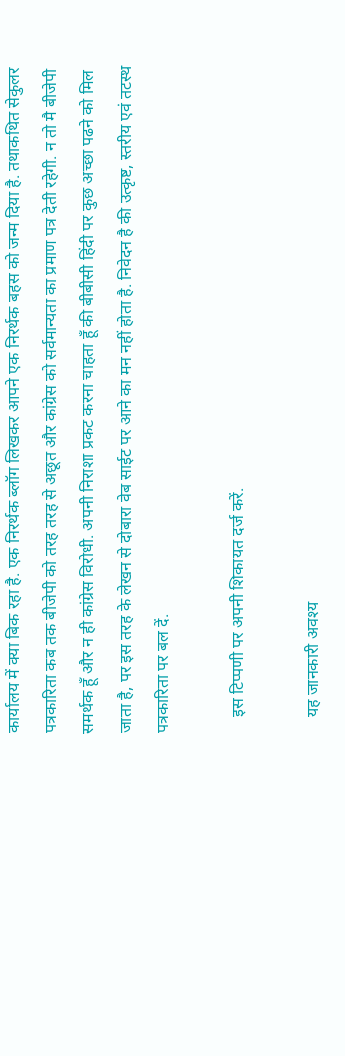कार्यालय में क्या बिक रहा है. एक निरर्थक ब्लॉग लिखकर आपने एक निरर्थक बहस को जन्म दिया है. तथाकथित सेकुलर पत्रकारिता कब तक बीजेपी को तरह तरह से अछूत और कांग्रेस को सर्वमान्यता का प्रमाण पत्र देती रहेगी. न तो मै बीजेपी समर्थक हूँ और न ही कांग्रेस विरोधी. अपनी निराशा प्रकट करना चाहता हूँ की बीबीसी हिंदी पर कुछ अच्छा पढने को मिल जाता है, पर इस तरह के लेखन से दोबारा वेब साईट पर आने का मन नहीं होता है. निवेदन है की उत्कृष्ट, स्तरीय एवं तटस्थ पत्रकारिता पर बल दें.

    इस टिप्पणी पर अपनी शिकायत दर्ज करें.

    यह जानकारी अवश्य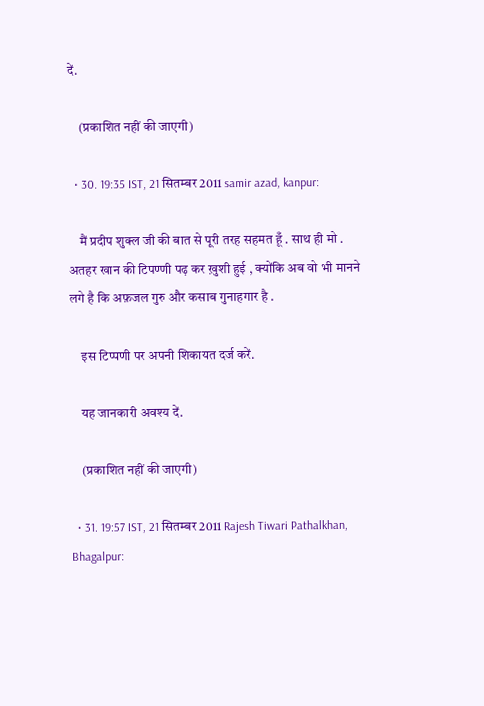दें.

    (प्रकाशित नहीं की जाएगी)

  • 30. 19:35 IST, 21 सितम्बर 2011 samir azad, kanpur:

    मैं प्रदीप शुक्ल जी की बात से पूरी तरह सहमत हूँ . साथ ही मो . अतहर खान की टिपण्णी पढ़ कर ख़ुशी हुई , क्योंकि अब वो भी मानने लगे है कि अफ़जल गुरु और कसाब गुनाहगार है .

    इस टिप्पणी पर अपनी शिकायत दर्ज करें.

    यह जानकारी अवश्य दें.

    (प्रकाशित नहीं की जाएगी)

  • 31. 19:57 IST, 21 सितम्बर 2011 Rajesh Tiwari Pathalkhan, Bhagalpur: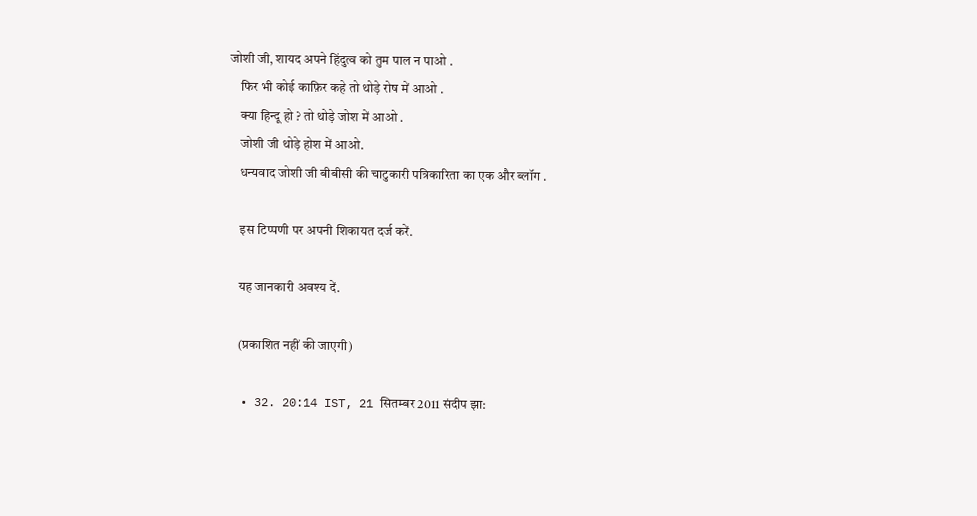जोशी जी, शायद अपने हिंदुत्व को तुम पाल न पाओ .
    फिर भी कोई काफ़िर कहे तो थोड़े रोष में आओ .
    क्या हिन्दू हो ? तो थोड़े जोश में आओ .
    जोशी जी थोड़े होश में आओ.
    धन्यवाद जोशी जी बीबीसी की चाटुकारी पत्रिकारिता का एक और ब्लॉग .

    इस टिप्पणी पर अपनी शिकायत दर्ज करें.

    यह जानकारी अवश्य दें.

    (प्रकाशित नहीं की जाएगी)

  • 32. 20:14 IST, 21 सितम्बर 2011 संदीप झा: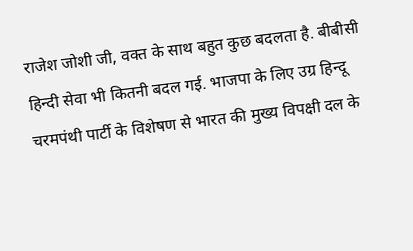राजेश जोशी जी, वक्त के साथ बहुत कुछ बदलता है. बीबीसी हिन्दी सेवा भी कितनी बदल गई. भाजपा के लिए उग्र हिन्दू चरमपंथी पार्टी के विशेषण से भारत की मुख्य विपक्षी दल के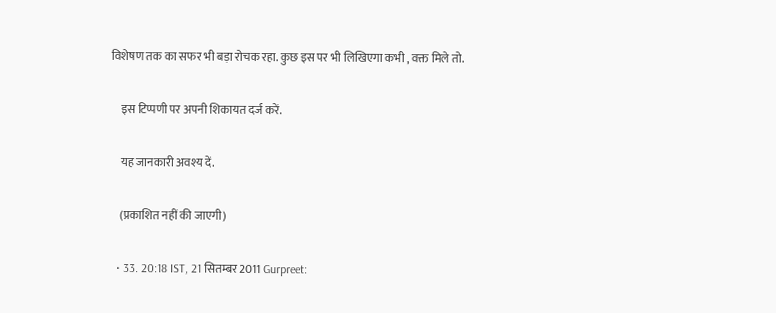विशेषण तक का सफर भी बड़ा रोचक रहा. कुछ इस पर भी लिखिएगा कभी , वक्त मिले तो.

    इस टिप्पणी पर अपनी शिकायत दर्ज करें.

    यह जानकारी अवश्य दें.

    (प्रकाशित नहीं की जाएगी)

  • 33. 20:18 IST, 21 सितम्बर 2011 Gurpreet: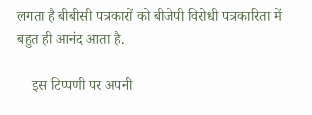लगता है बीबीसी पत्रकारों को बीजेपी विरोधी पत्रकारिता में बहुत ही आनंद आता है.

    इस टिप्पणी पर अपनी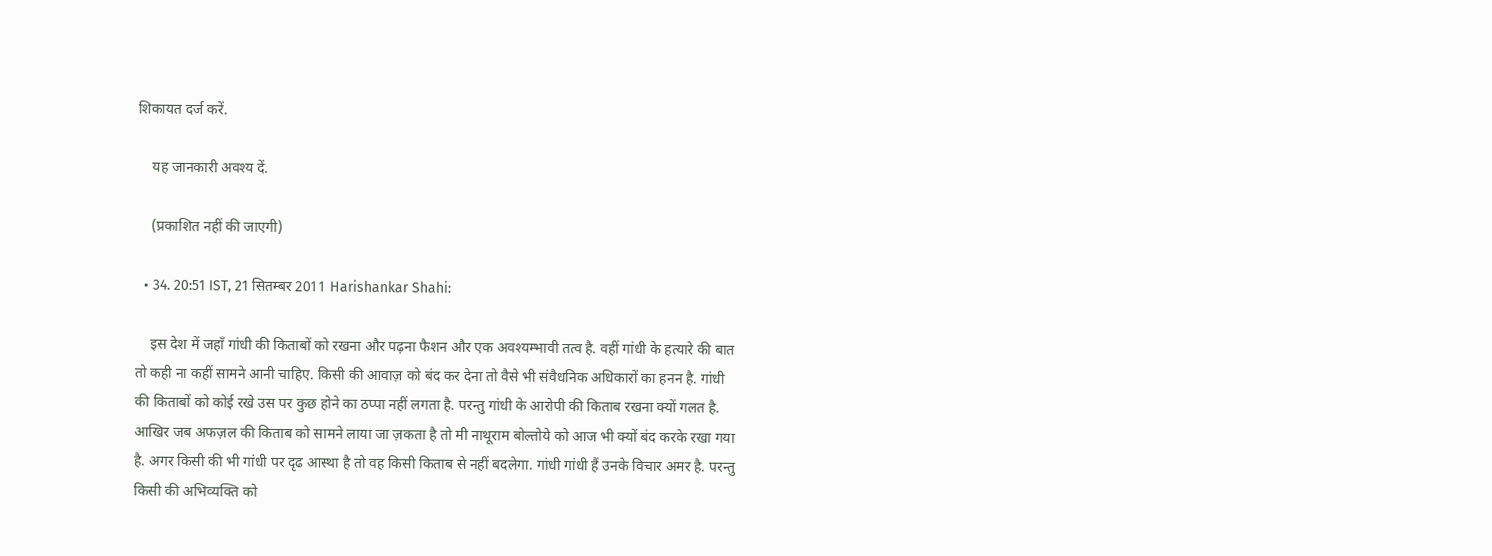शिकायत दर्ज करें.

    यह जानकारी अवश्य दें.

    (प्रकाशित नहीं की जाएगी)

  • 34. 20:51 IST, 21 सितम्बर 2011 Harishankar Shahi:

    इस देश में जहाँ गांधी की किताबों को रखना और पढ़ना फैशन और एक अवश्यम्भावी तत्व है. वहीं गांधी के हत्यारे की बात तो कही ना कहीं सामने आनी चाहिए. किसी की आवाज़ को बंद कर देना तो वैसे भी संवैधनिक अधिकारों का हनन है. गांधी की किताबों को कोई रखे उस पर कुछ होने का ठप्पा नहीं लगता है. परन्तु गांधी के आरोपी की किताब रखना क्यों गलत है. आखिर जब अफज़ल की किताब को सामने लाया जा ज़कता है तो मी नाथूराम बोल्तोये को आज भी क्यों बंद करके रखा गया है. अगर किसी की भी गांधी पर दृढ आस्था है तो वह किसी किताब से नहीं बदलेगा. गांधी गांधी हैं उनके विचार अमर है. परन्तु किसी की अभिव्यक्ति को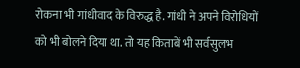रोकना भी गांधीवाद के विरुद्ध है. गांधी ने अपने विरोधियों को भी बोलने दिया था. तो यह किताबें भी सर्वसुलभ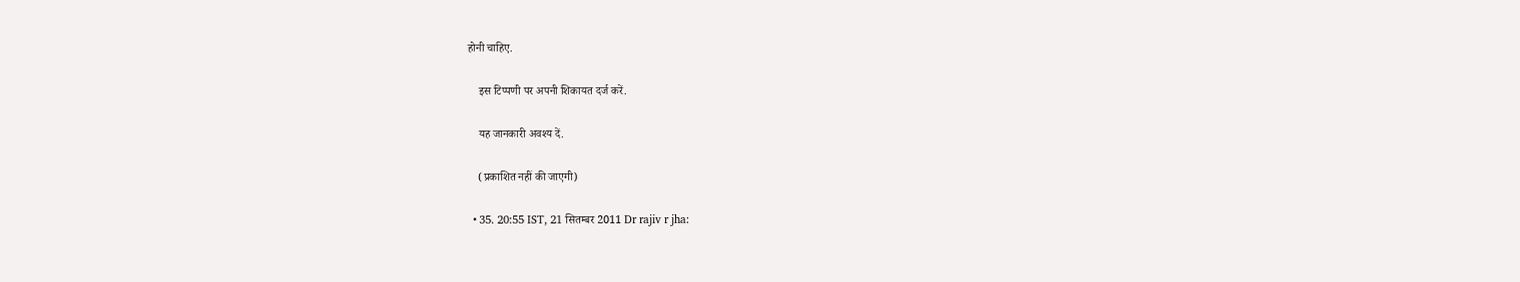होनी चाहिए.

    इस टिप्पणी पर अपनी शिकायत दर्ज करें.

    यह जानकारी अवश्य दें.

    (प्रकाशित नहीं की जाएगी)

  • 35. 20:55 IST, 21 सितम्बर 2011 Dr rajiv r jha: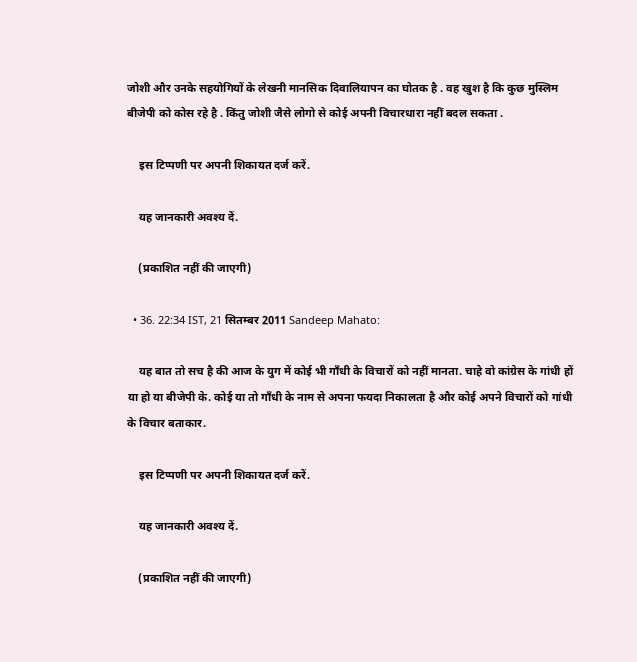जोशी और उनके सहयोगियों के लेखनी मानसिक दिवालियापन का घोतक है . वह खुश है कि कुछ मुस्लिम बीजेपी को कोस रहे है . किंतु जोशी जैसे लोगो से कोई अपनी विचारधारा नहीं बदल सकता .

    इस टिप्पणी पर अपनी शिकायत दर्ज करें.

    यह जानकारी अवश्य दें.

    (प्रकाशित नहीं की जाएगी)

  • 36. 22:34 IST, 21 सितम्बर 2011 Sandeep Mahato:

    यह बात तो सच है की आज के युग में कोई भी गाँधी के विचारों को नहीं मानता. चाहे वो कांग्रेस के गांधी हों या हो या बीजेपी के. कोई या तो गाँधी के नाम से अपना फयदा निकालता है और कोई अपने विचारों को गांधी के विचार बताकार.

    इस टिप्पणी पर अपनी शिकायत दर्ज करें.

    यह जानकारी अवश्य दें.

    (प्रकाशित नहीं की जाएगी)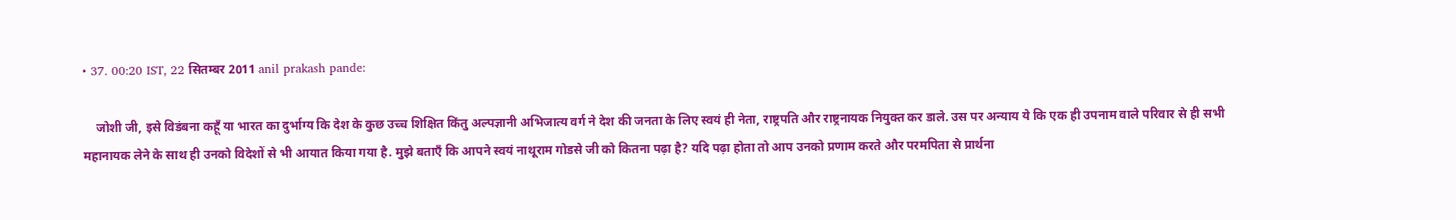• 37. 00:20 IST, 22 सितम्बर 2011 anil prakash pande:

    जोशी जी, इसे विडंबना कहूँ या भारत का दुर्भाग्य कि देश के कुछ उच्च शिक्षित किंतु अल्पज्ञानी अभिजात्य वर्ग ने देश की जनता के लिए स्वयं ही नेता, राष्ट्रपति और राष्ट्रनायक नियुक्त कर डाले. उस पर अन्याय ये कि एक ही उपनाम वाले परिवार से ही सभी महानायक लेने के साथ ही उनको विदेशों से भी आयात किया गया है. मुझे बताएँ कि आपने स्वयं नाथूराम गोडसे जी को कितना पढ़ा है? यदि पढ़ा होता तो आप उनको प्रणाम करते और परमपिता से प्रार्थना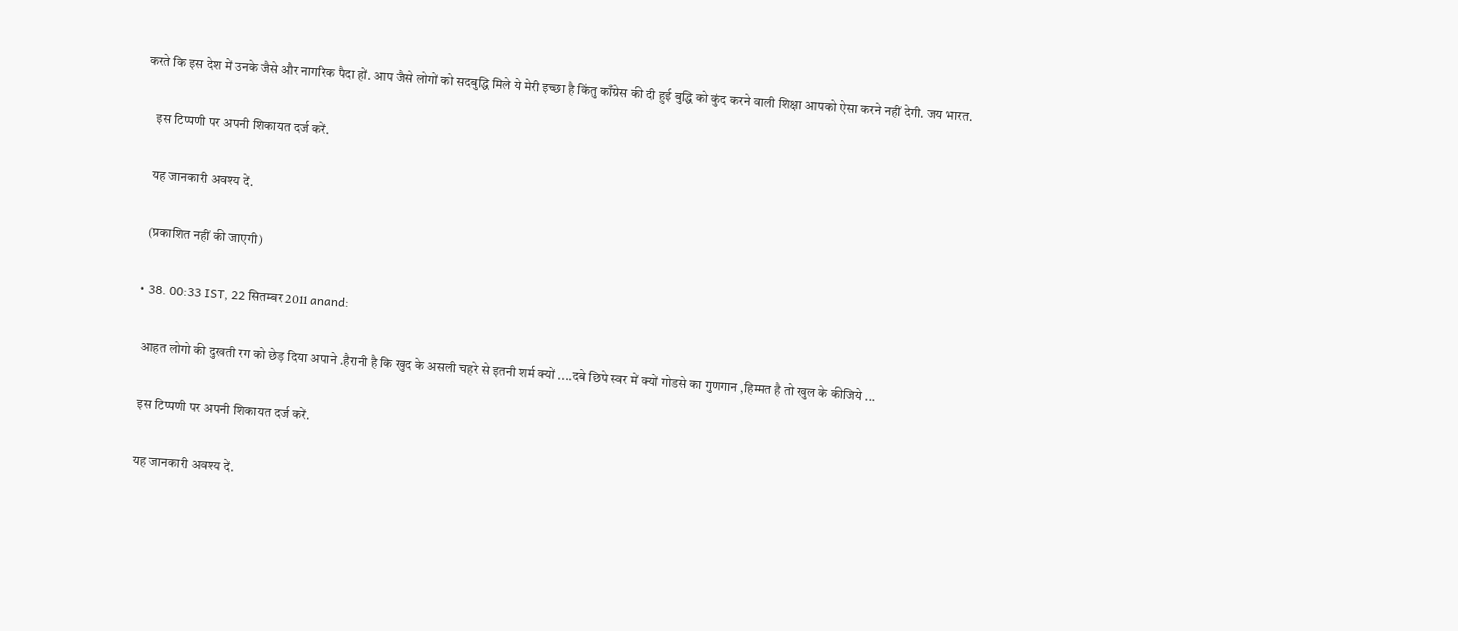करते कि इस देश में उनके जैसे और नागरिक पैदा हों. आप जैसे लोगों को सदबुद्धि मिले ये मेरी इच्छा है किंतु काँग्रेस की दी हुई बुद्धि को कुंद करने वाली शिक्षा आपको ऐसा करने नहीं देगी. जय भारत.

    इस टिप्पणी पर अपनी शिकायत दर्ज करें.

    यह जानकारी अवश्य दें.

    (प्रकाशित नहीं की जाएगी)

  • 38. 00:33 IST, 22 सितम्बर 2011 anand:

    आहत लोगो की दुखती रग को छेड़ दिया अपाने .हैरानी है कि खुद के असली चहरे से इतनी शर्म क्यों ....दबे छिपे स्वर में क्यों गोडसे का गुणगान ,हिम्मत है तो खुल के कीजिये ...

    इस टिप्पणी पर अपनी शिकायत दर्ज करें.

    यह जानकारी अवश्य दें.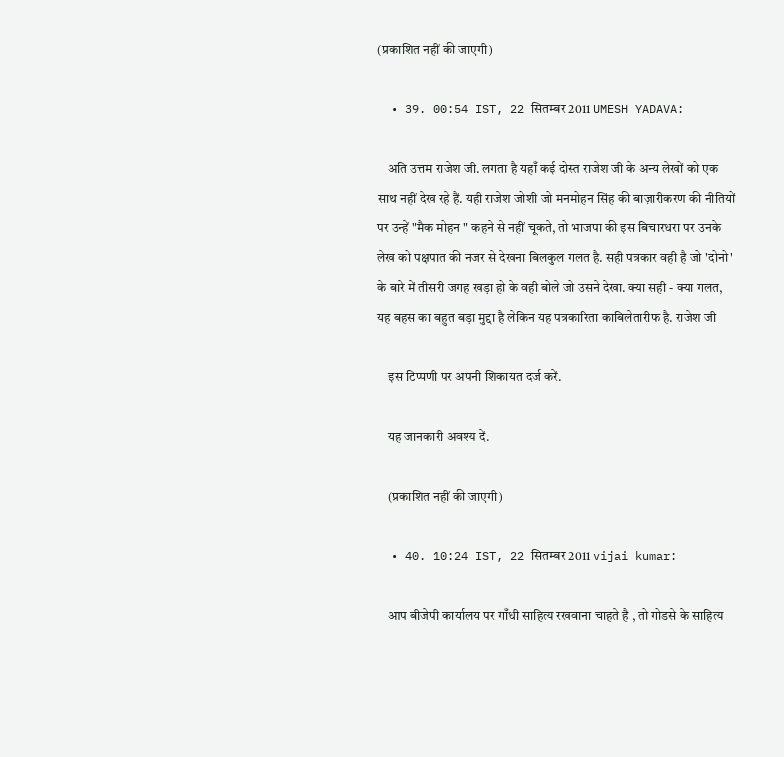(प्रकाशित नहीं की जाएगी)

  • 39. 00:54 IST, 22 सितम्बर 2011 UMESH YADAVA:

    अति उत्तम राजेश जी. लगता है यहाँ कई दोस्त राजेश जी के अन्य लेखों को एक साथ नहीं देख रहे हैं. यही राजेश जोशी जो मनमोहन सिंह की बाज़ारीकरण की नीतियों पर उन्हें "मैक मोहन " कहने से नहीं चूकते, तो भाजपा की इस बिचारधरा पर उनके लेख को पक्षपात की नजर से देखना बिलकुल गलत है. सही पत्रकार वही है जो 'दोनो' के बारे में तीसरी जगह खड़ा हो के वही बोले जो उसने देखा. क्या सही - क्या गलत, यह बहस का बहुत बड़ा मुद्दा है लेकिन यह पत्रकारिता काबिलेतारीफ है. राजेश जी

    इस टिप्पणी पर अपनी शिकायत दर्ज करें.

    यह जानकारी अवश्य दें.

    (प्रकाशित नहीं की जाएगी)

  • 40. 10:24 IST, 22 सितम्बर 2011 vijai kumar:

    आप बीजेपी कार्यालय पर गाँधी साहित्य रखवाना चाहते है , तो गोडसे के साहित्य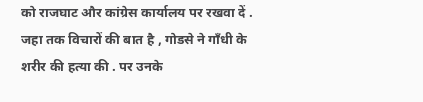को राजघाट और कांग्रेस कार्यालय पर रखवा दें . जहा तक विचारों की बात है , गोडसे ने गाँधी के शरीर की हत्या की . पर उनके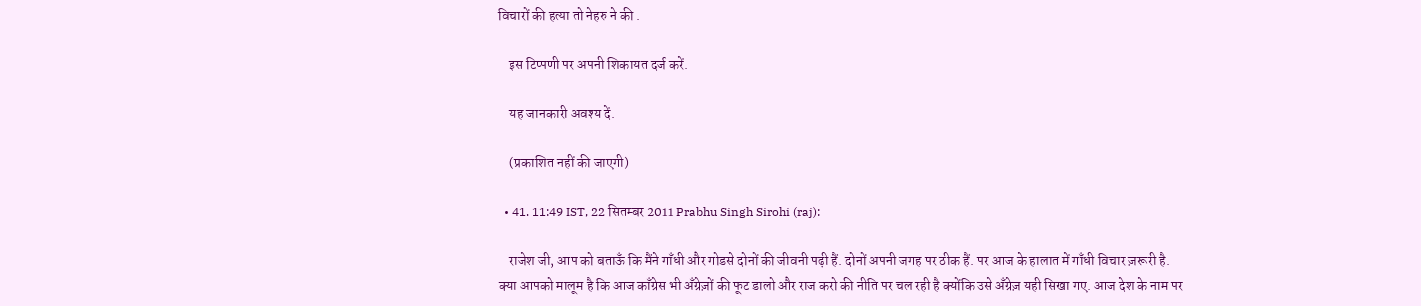विचारों की हत्या तो नेहरु ने की .

    इस टिप्पणी पर अपनी शिकायत दर्ज करें.

    यह जानकारी अवश्य दें.

    (प्रकाशित नहीं की जाएगी)

  • 41. 11:49 IST, 22 सितम्बर 2011 Prabhu Singh Sirohi (raj):

    राजेश जी, आप को बताऊँ कि मैंने गाँधी और गोडसे दोनों की जीवनी पढ़ी हैं. दोनों अपनी जगह पर ठीक हैं. पर आज के हालात में गाँधी विचार ज़रूरी है. क्या आपको मालूम है कि आज काँग्रेस भी अँग्रेज़ों की फूट डालो और राज करो की नीति पर चल रही है क्योंकि उसे अँग्रेज़ यही सिखा गए. आज देश के नाम पर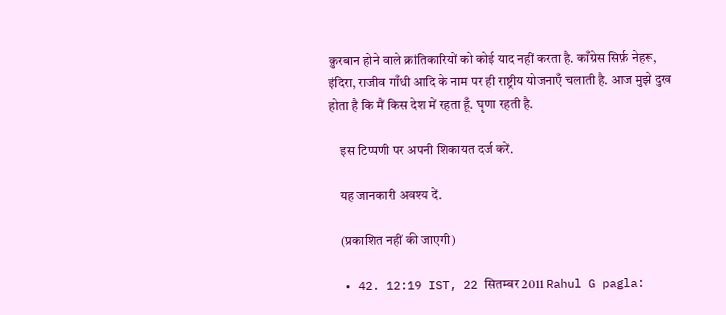क़ुरबान होने वाले क्रांतिकारियों को कोई याद नहीं करता है. काँग्रेस सिर्फ़ नेहरू, इंदिरा, राजीव गाँधी आदि के नाम पर ही राष्ट्रीय योजनाएँ चलाती है. आज मुझे दुख होता है कि मैं किस देश में रहता हूँ. घृणा रहती है.

    इस टिप्पणी पर अपनी शिकायत दर्ज करें.

    यह जानकारी अवश्य दें.

    (प्रकाशित नहीं की जाएगी)

  • 42. 12:19 IST, 22 सितम्बर 2011 Rahul G pagla: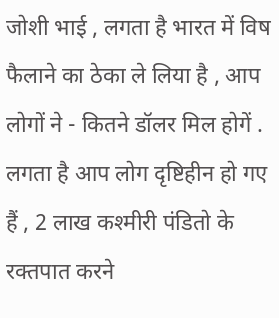जोशी भाई , लगता है भारत में विष फैलाने का ठेका ले लिया है , आप लोगों ने - कितने डॉलर मिल होगें . लगता है आप लोग दृष्टिहीन हो गए हैं , 2 लाख कश्मीरी पंडितो के रक्तपात करने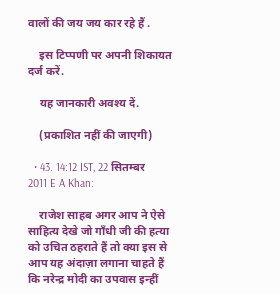वालों की जय जय कार रहे हैं .

    इस टिप्पणी पर अपनी शिकायत दर्ज करें.

    यह जानकारी अवश्य दें.

    (प्रकाशित नहीं की जाएगी)

  • 43. 14:12 IST, 22 सितम्बर 2011 E A Khan:

    राजेश साहब अगर आप ने ऐसे साहित्य देखे जो गाँधी जी की हत्या को उचित ठहराते हैं तो क्या इस से आप यह अंदाज़ा लगाना चाहते हैं कि नरेन्द्र मोदी का उपवास इन्हीं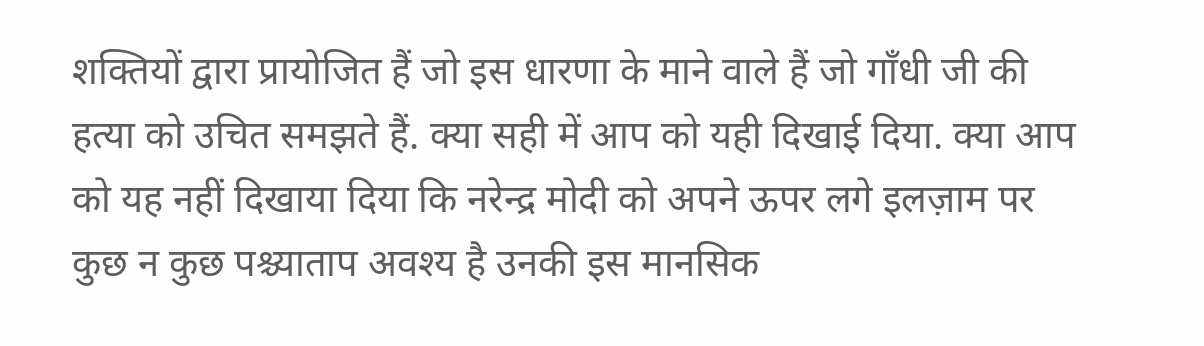शक्तियों द्वारा प्रायोजित हैं जो इस धारणा के माने वाले हैं जो गाँधी जी की हत्या को उचित समझते हैं. क्या सही में आप को यही दिखाई दिया. क्या आप को यह नहीं दिखाया दिया कि नरेन्द्र मोदी को अपने ऊपर लगे इलज़ाम पर कुछ न कुछ पश्च्याताप अवश्य है उनकी इस मानसिक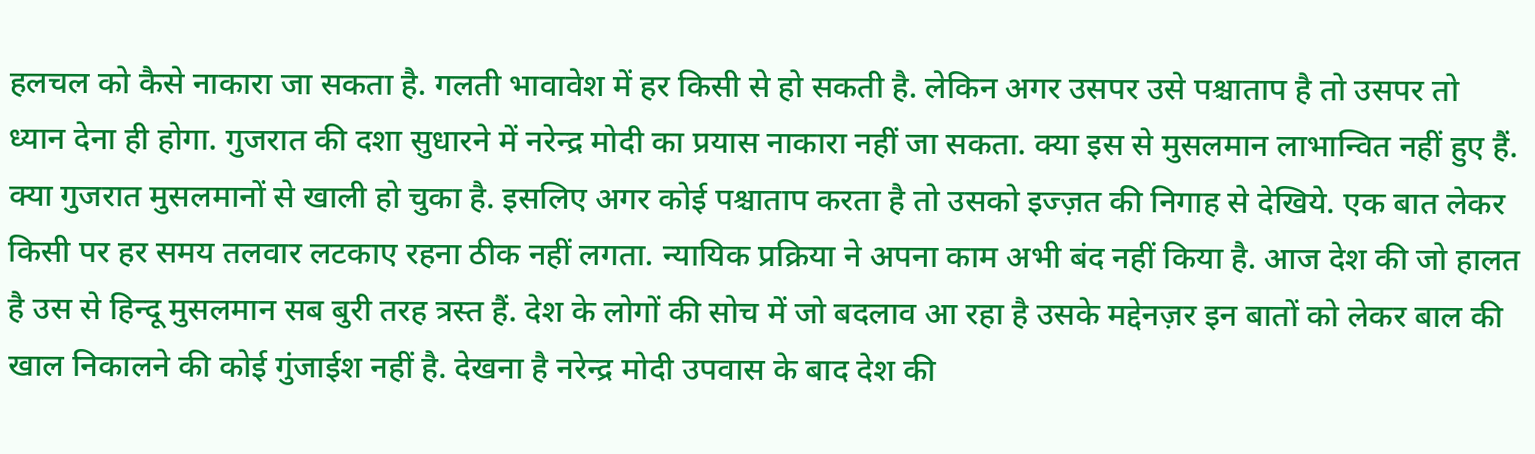हलचल को कैसे नाकारा जा सकता है. गलती भावावेश में हर किसी से हो सकती है. लेकिन अगर उसपर उसे पश्चाताप है तो उसपर तो ध्यान देना ही होगा. गुजरात की दशा सुधारने में नरेन्द्र मोदी का प्रयास नाकारा नहीं जा सकता. क्या इस से मुसलमान लाभान्वित नहीं हुए हैं. क्या गुजरात मुसलमानों से खाली हो चुका है. इसलिए अगर कोई पश्चाताप करता है तो उसको इज्ज़त की निगाह से देखिये. एक बात लेकर किसी पर हर समय तलवार लटकाए रहना ठीक नहीं लगता. न्यायिक प्रक्रिया ने अपना काम अभी बंद नहीं किया है. आज देश की जो हालत है उस से हिन्दू मुसलमान सब बुरी तरह त्रस्त हैं. देश के लोगों की सोच में जो बदलाव आ रहा है उसके मद्देनज़र इन बातों को लेकर बाल की खाल निकालने की कोई गुंजाईश नहीं है. देखना है नरेन्द्र मोदी उपवास के बाद देश की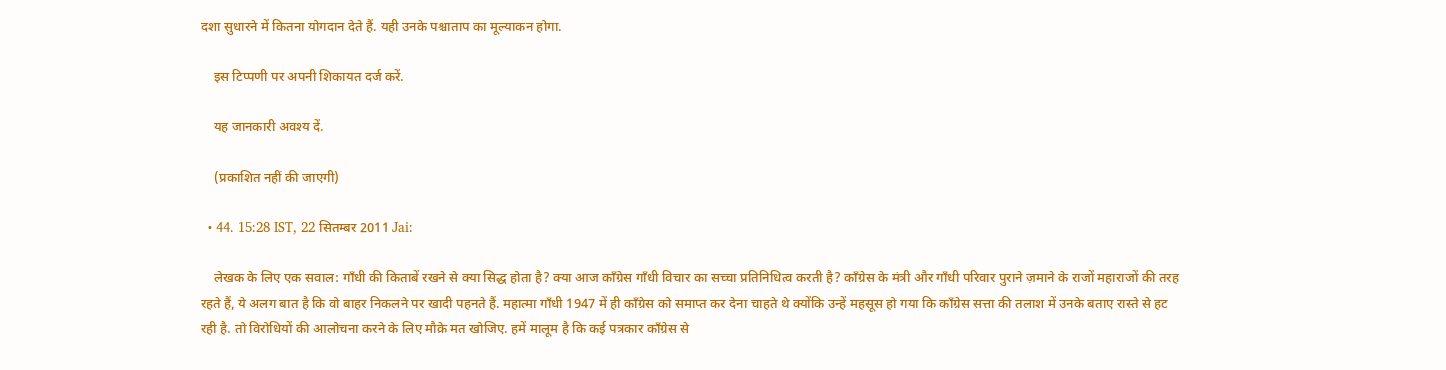दशा सुधारने में कितना योगदान देते हैं. यही उनके पश्चाताप का मूल्याकन होगा.

    इस टिप्पणी पर अपनी शिकायत दर्ज करें.

    यह जानकारी अवश्य दें.

    (प्रकाशित नहीं की जाएगी)

  • 44. 15:28 IST, 22 सितम्बर 2011 Jai:

    लेखक के लिए एक सवाल: गाँधी की किताबें रखने से क्या सिद्ध होता है? क्या आज काँग्रेस गाँधी विचार का सच्चा प्रतिनिधित्व करती है? काँग्रेस के मंत्री और गाँधी परिवार पुराने ज़माने के राजों महाराजों की तरह रहते हैं, ये अलग बात है कि वो बाहर निकलने पर खादी पहनते हैं. महात्मा गाँधी 1947 में ही काँग्रेस को समाप्त कर देना चाहते थे क्योंकि उन्हें महसूस हो गया कि काँग्रेस सत्ता की तलाश में उनके बताए रास्ते से हट रही है. तो विरोधियों की आलोचना करने के लिए मौक़े मत खोजिए. हमें मालूम है कि कई पत्रकार काँग्रेस से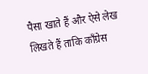पैसा खाते हैं और ऐसे लेख लिखते हैं ताकि काँग्रेस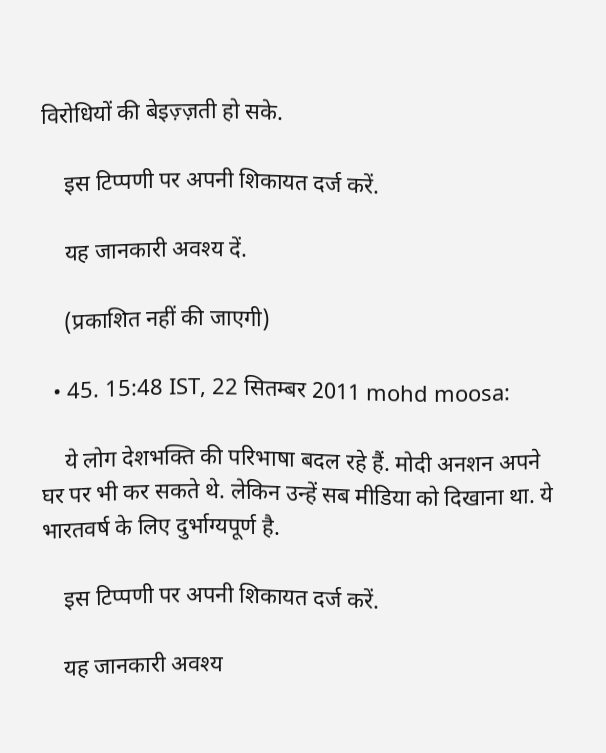विरोधियों की बेइज़्ज़ती हो सके.

    इस टिप्पणी पर अपनी शिकायत दर्ज करें.

    यह जानकारी अवश्य दें.

    (प्रकाशित नहीं की जाएगी)

  • 45. 15:48 IST, 22 सितम्बर 2011 mohd moosa:

    ये लोग देशभक्ति की परिभाषा बदल रहे हैं. मोदी अनशन अपने घर पर भी कर सकते थे. लेकिन उन्हें सब मीडिया को दिखाना था. ये भारतवर्ष के लिए दुर्भाग्यपूर्ण है.

    इस टिप्पणी पर अपनी शिकायत दर्ज करें.

    यह जानकारी अवश्य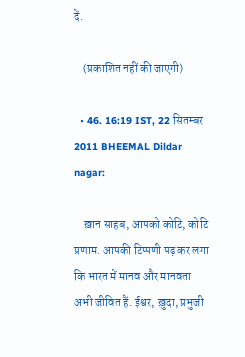दें.

    (प्रकाशित नहीं की जाएगी)

  • 46. 16:19 IST, 22 सितम्बर 2011 BHEEMAL Dildar nagar:

    ख़ान साहब, आपको कोटि, कोटि प्रणाम. आपकी टिप्पणी पढ़ कर लगा कि भारत में मानव और मानवता अभी जीवित हैं. ईश्वर, ख़ुदा, प्रभुजी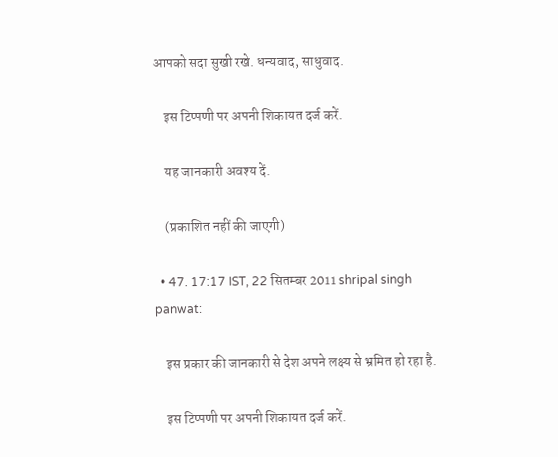आपको सदा सुखी रखे. धन्यवाद, साधुवाद.

    इस टिप्पणी पर अपनी शिकायत दर्ज करें.

    यह जानकारी अवश्य दें.

    (प्रकाशित नहीं की जाएगी)

  • 47. 17:17 IST, 22 सितम्बर 2011 shripal singh panwat:

    इस प्रकार की जानकारी से देश अपने लक्ष्य से भ्रमित हो रहा है.

    इस टिप्पणी पर अपनी शिकायत दर्ज करें.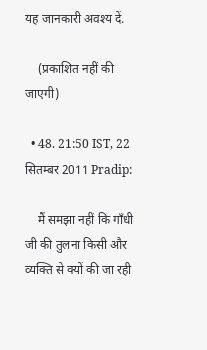यह जानकारी अवश्य दें.

    (प्रकाशित नहीं की जाएगी)

  • 48. 21:50 IST, 22 सितम्बर 2011 Pradip:

    मैं समझा नहीं कि गाँधी जी की तुलना किसी और व्यक्ति से क्यों की जा रही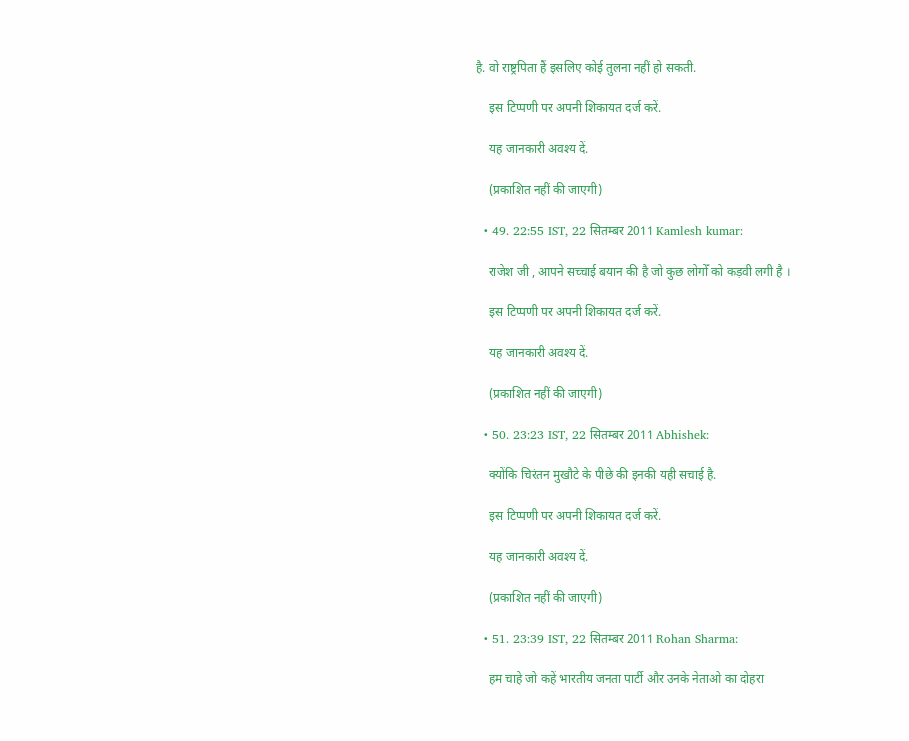है. वो राष्ट्रपिता हैं इसलिए कोई तुलना नहीं हो सकती.

    इस टिप्पणी पर अपनी शिकायत दर्ज करें.

    यह जानकारी अवश्य दें.

    (प्रकाशित नहीं की जाएगी)

  • 49. 22:55 IST, 22 सितम्बर 2011 Kamlesh kumar:

    राजेश जी , आपने सच्चाई बयान की है जो कुछ लोगोँ को कड़वी लगी है ।

    इस टिप्पणी पर अपनी शिकायत दर्ज करें.

    यह जानकारी अवश्य दें.

    (प्रकाशित नहीं की जाएगी)

  • 50. 23:23 IST, 22 सितम्बर 2011 Abhishek:

    क्योंकि चिरंतन मुखौटे के पीछे की इनकी यही सचाई है.

    इस टिप्पणी पर अपनी शिकायत दर्ज करें.

    यह जानकारी अवश्य दें.

    (प्रकाशित नहीं की जाएगी)

  • 51. 23:39 IST, 22 सितम्बर 2011 Rohan Sharma:

    हम चाहे जो कहें भारतीय जनता पार्टी और उनके नेताओ का दोहरा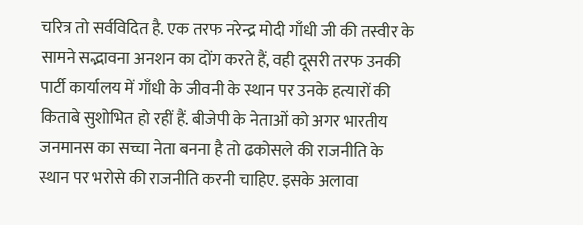चरित्र तो सर्वविदित है. एक तरफ नरेन्द्र मोदी गाँधी जी की तस्वीर के सामने सद्भावना अनशन का दोंग करते हैं, वही दूसरी तरफ उनकी पार्टी कार्यालय में गाँधी के जीवनी के स्थान पर उनके हत्यारों की किताबे सुशोभित हो रहीं हैं. बीजेपी के नेताओं को अगर भारतीय जनमानस का सच्चा नेता बनना है तो ढकोसले की राजनीति के स्थान पर भरोसे की राजनीति करनी चाहिए. इसके अलावा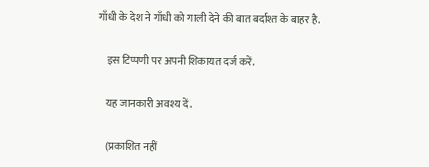गाँधी के देश ने गाँधी को गाली देने की बात बर्दाश्त के बाहर है.

    इस टिप्पणी पर अपनी शिकायत दर्ज करें.

    यह जानकारी अवश्य दें.

    (प्रकाशित नहीं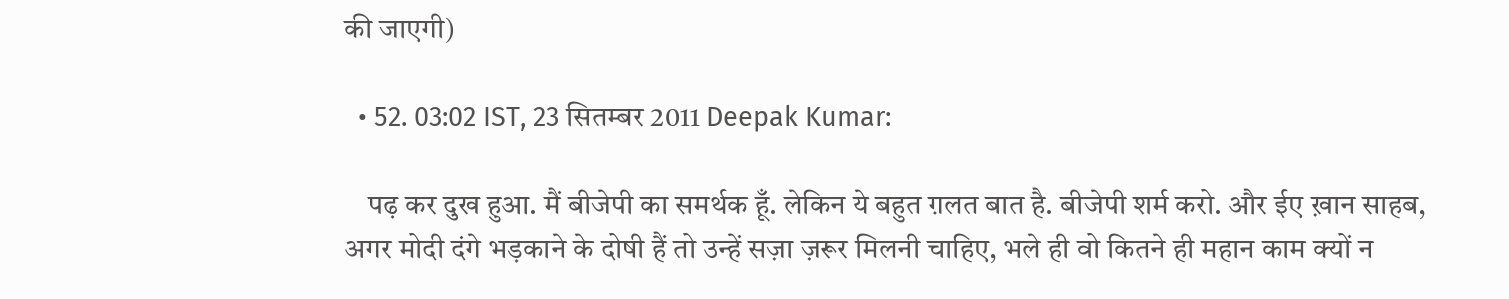की जाएगी)

  • 52. 03:02 IST, 23 सितम्बर 2011 Deepak Kumar:

    पढ़ कर दुख हुआ. मैं बीजेपी का समर्थक हूँ. लेकिन ये बहुत ग़लत बात है. बीजेपी शर्म करो. और ईए ख़ान साहब, अगर मोदी दंगे भड़काने के दोषी हैं तो उन्हें सज़ा ज़रूर मिलनी चाहिए, भले ही वो कितने ही महान काम क्यों न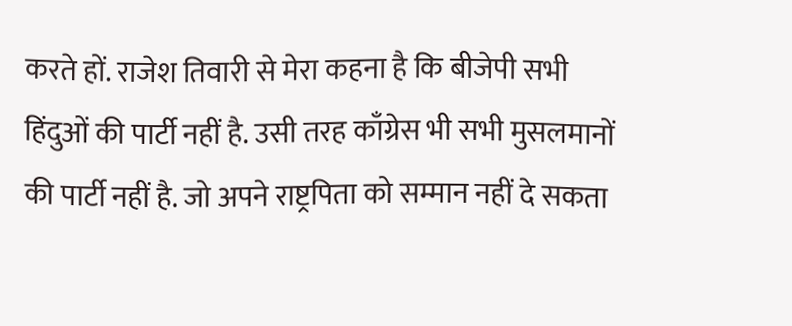करते हों. राजेश तिवारी से मेरा कहना है कि बीजेपी सभी हिंदुओं की पार्टी नहीं है. उसी तरह काँग्रेस भी सभी मुसलमानों की पार्टी नहीं है. जो अपने राष्ट्रपिता को सम्मान नहीं दे सकता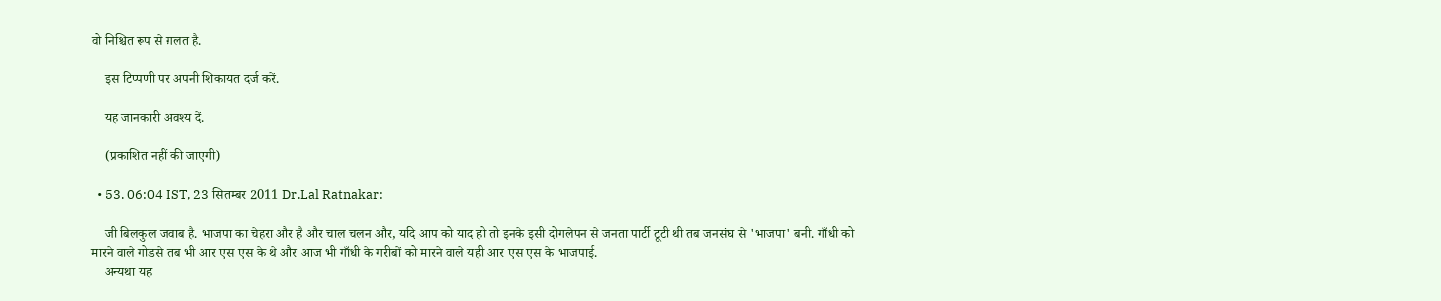वो निश्चित रूप से ग़लत है.

    इस टिप्पणी पर अपनी शिकायत दर्ज करें.

    यह जानकारी अवश्य दें.

    (प्रकाशित नहीं की जाएगी)

  • 53. 06:04 IST, 23 सितम्बर 2011 Dr.Lal Ratnakar:

    जी बिलकुल जवाब है. भाजपा का चेहरा और है और चाल चलन और, यदि आप को याद हो तो इनके इसी दोगलेपन से जनता पार्टी टूटी थी तब जनसंघ से 'भाजपा' बनी. गाँधी को मारने वाले गोडसे तब भी आर एस एस के थे और आज भी गाँधी के गरीबों को मारने वाले यही आर एस एस के भाजपाई.
    अन्यथा यह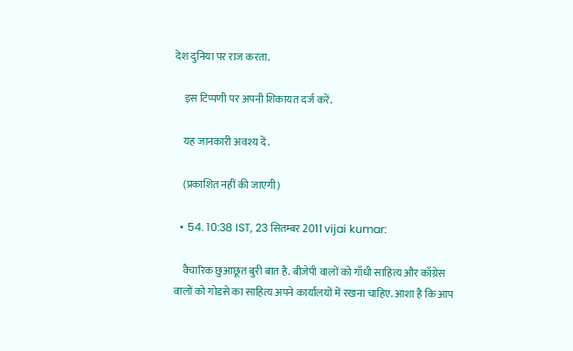देश दुनिया पर राज करता.

    इस टिप्पणी पर अपनी शिकायत दर्ज करें.

    यह जानकारी अवश्य दें.

    (प्रकाशित नहीं की जाएगी)

  • 54. 10:38 IST, 23 सितम्बर 2011 vijai kumar:

    वैचारिक छुआछूत बुरी बात है. बीजेपी वालों को गाँधी साहित्य और काँग्रेस वालों को गोडसे का साहित्य अपने कार्यालयों में रखना चाहिए. आशा है कि आप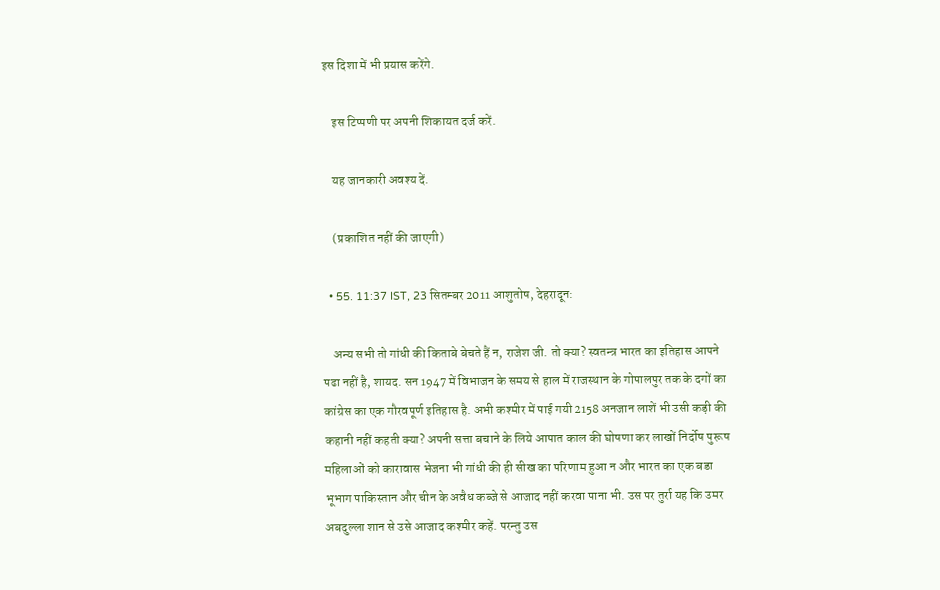इस दिशा में भी प्रयास करेंगे.

    इस टिप्पणी पर अपनी शिकायत दर्ज करें.

    यह जानकारी अवश्य दें.

    (प्रकाशित नहीं की जाएगी)

  • 55. 11:37 IST, 23 सितम्बर 2011 आशुतोष, देहरादून:

    अन्य सभी तो गांधी की किताबे बेचते हैं न, राजेश जी. तो क्या? स्वतन्त्र भारत का इतिहास आपने पढा नहीं है, शायद. सन 1947 में विभाजन के समय से हाल में राजस्थान के गोपालपुर तक के दगों का कांग्रेस का एक गौरवपूर्ण इतिहास है. अभी कश्मीर में पाई गयी 2158 अनजान लाशें भी उसी कड़ी की कहानी नहीं कहती क्या? अपनी सत्ता बचाने के लिये आपात काल की घोषणा कर लाखों निर्दोष पुरूष महिलाओं को कारावास भेजना भी गांधी की ही सीख का परिणाम हुआ न और भारत का एक बडा भूभाग पाकिस्तान और चीन के अवैध कब्जे से आजाद नहीं करवा पाना भी. उस पर तुर्रा यह कि उमर अबदुल्ला शान से उसे आजाद कश्मीर कहें. परन्तु उस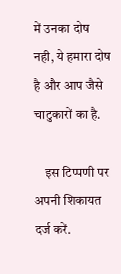में उनका दोष नही, ये हमारा दोष है और आप जैसे चाटुकारों का है.

    इस टिप्पणी पर अपनी शिकायत दर्ज करें.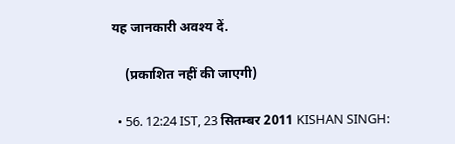यह जानकारी अवश्य दें.

    (प्रकाशित नहीं की जाएगी)

  • 56. 12:24 IST, 23 सितम्बर 2011 KISHAN SINGH: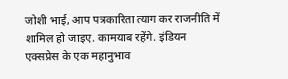जोशी भाई, आप पत्रकारिता त्याग कर राजनीति में शामिल हो जाइए. कामयाब रहेंगे. इंडियन एक्सप्रेस के एक महानुभाव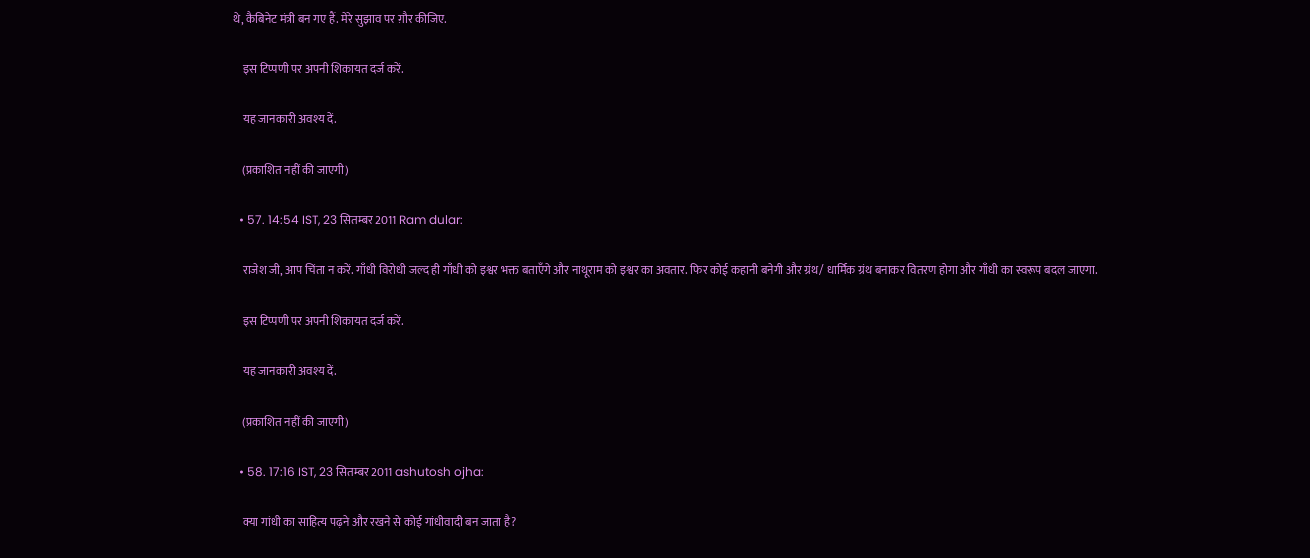थे, कैबिनेट मंत्री बन गए हैं. मेरे सुझाव पर ग़ौर कीजिए.

    इस टिप्पणी पर अपनी शिकायत दर्ज करें.

    यह जानकारी अवश्य दें.

    (प्रकाशित नहीं की जाएगी)

  • 57. 14:54 IST, 23 सितम्बर 2011 Ram dular:

    राजेश जी, आप चिंता न करें. गाँधी विरोधी जल्द ही गाँधी को इश्वर भक्त बताएँगे और नाथूराम को इश्वर का अवतार. फिर कोई कहानी बनेगी और ग्रंथ/ धार्मिक ग्रंथ बनाकर वितरण होगा और गाँधी का स्वरूप बदल जाएगा.

    इस टिप्पणी पर अपनी शिकायत दर्ज करें.

    यह जानकारी अवश्य दें.

    (प्रकाशित नहीं की जाएगी)

  • 58. 17:16 IST, 23 सितम्बर 2011 ashutosh ojha:

    क्या गांधी का साहित्य पढ़ने और रखने से कोई गांधीवादी बन जाता है?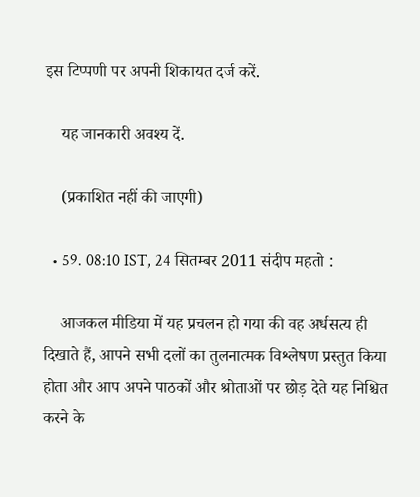इस टिप्पणी पर अपनी शिकायत दर्ज करें.

    यह जानकारी अवश्य दें.

    (प्रकाशित नहीं की जाएगी)

  • 59. 08:10 IST, 24 सितम्बर 2011 संदीप महतो :

    आजकल मीडिया में यह प्रचलन हो गया की वह अर्धसत्य ही दिखाते हैं, आपने सभी दलों का तुलनात्मक विश्लेषण प्रस्तुत किया होता और आप अपने पाठकों और श्रोताओं पर छोड़ देते यह निश्चित करने के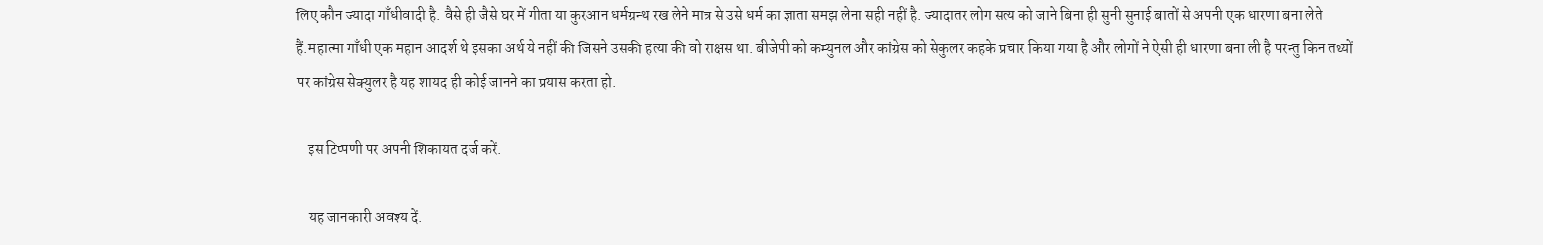लिए कौन ज्यादा गाँधीवादी है. वैसे ही जैसे घर में गीता या कुरआन धर्मग्रन्थ रख लेने मात्र से उसे धर्म का ज्ञाता समझ लेना सही नहीं है. ज्यादातर लोग सत्य को जाने बिना ही सुनी सुनाई बातों से अपनी एक धारणा बना लेते हैं.महात्मा गाँधी एक महान आदर्श थे इसका अर्थ ये नहीं की जिसने उसकी हत्या की वो राक्षस था. बीजेपी को कम्युनल और कांग्रेस को सेकुलर कहके प्रचार किया गया है और लोगों ने ऐसी ही धारणा बना ली है परन्तु किन तथ्यों पर कांग्रेस सेक्युलर है यह शायद ही कोई जानने का प्रयास करता हो.

    इस टिप्पणी पर अपनी शिकायत दर्ज करें.

    यह जानकारी अवश्य दें.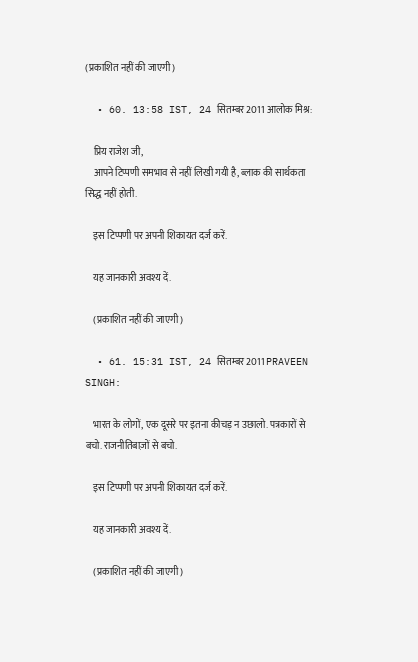(प्रकाशित नहीं की जाएगी)

  • 60. 13:58 IST, 24 सितम्बर 2011 आलोक मिश्र:

    प्रिय राजेश जी,
    आपने टिप्पणी समभाव से नहीं लिखी गयी है, ब्लाक की सार्थकता सिद्ध नहीं होती.

    इस टिप्पणी पर अपनी शिकायत दर्ज करें.

    यह जानकारी अवश्य दें.

    (प्रकाशित नहीं की जाएगी)

  • 61. 15:31 IST, 24 सितम्बर 2011 PRAVEEN SINGH:

    भारत के लोगों, एक दूसरे पर इतना कीचड़ न उछालो. पत्रकारों से बचो. राजनीतिबाज़ों से बचो.

    इस टिप्पणी पर अपनी शिकायत दर्ज करें.

    यह जानकारी अवश्य दें.

    (प्रकाशित नहीं की जाएगी)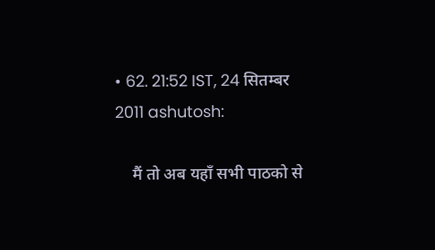• 62. 21:52 IST, 24 सितम्बर 2011 ashutosh:

    मैं तो अब यहाँ सभी पाठको से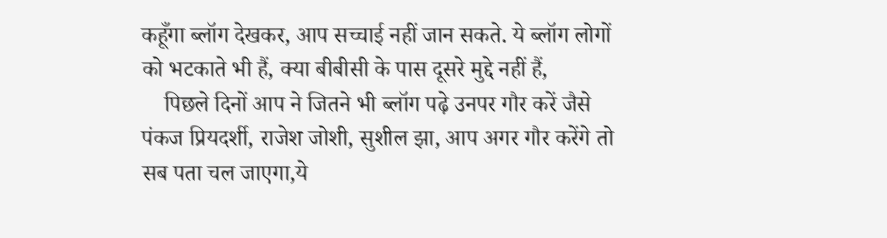कहूँगा ब्लॉग देखकर, आप सच्चाई नहीं जान सकते. ये ब्लॉग लोगों को भटकाते भी हैं, क्या बीबीसी के पास दूसरे मुद्दे नहीं हैं,
    पिछले दिनों आप ने जितने भी ब्लॉग पढ़े उनपर गौर करें जैसे पंकज प्रियदर्शी, राजेश जोशी, सुशील झा, आप अगर गौर करेंगे तो सब पता चल जाएगा,ये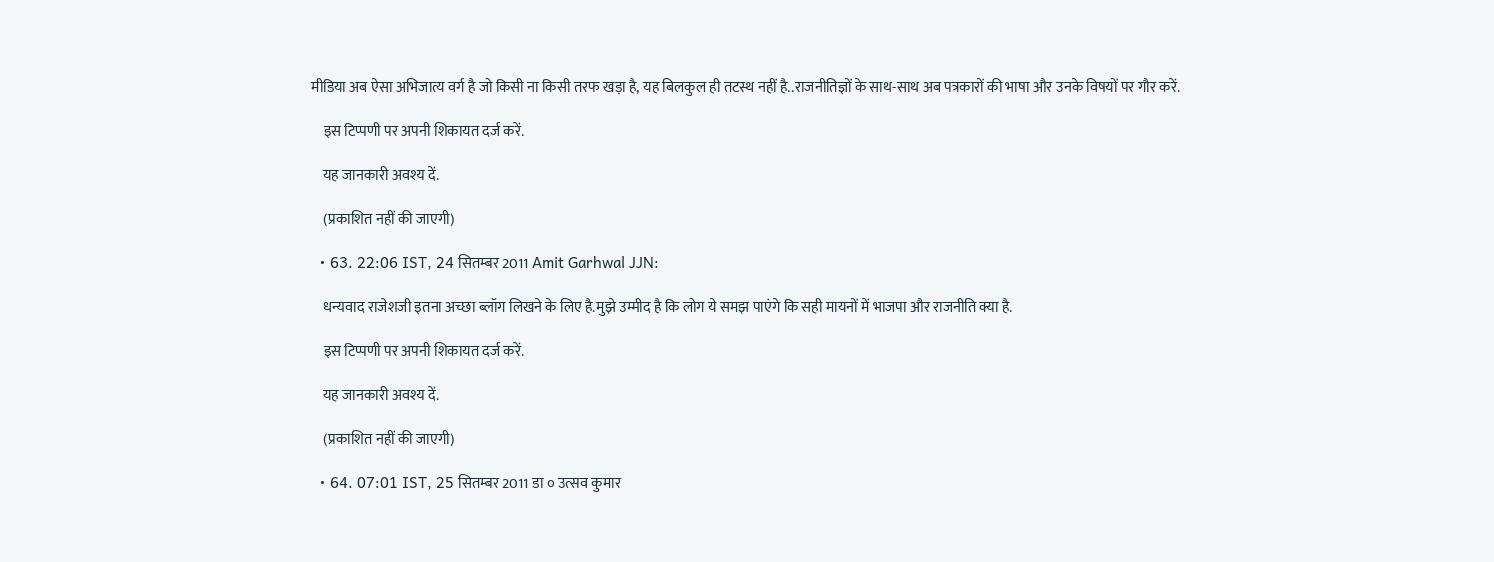मीडिया अब ऐसा अभिजात्य वर्ग है जो किसी ना किसी तरफ खड़ा है, यह बिलकुल ही तटस्थ नहीं है..राजनीतिज्ञों के साथ-साथ अब पत्रकारों की भाषा और उनके विषयों पर गौर करें.

    इस टिप्पणी पर अपनी शिकायत दर्ज करें.

    यह जानकारी अवश्य दें.

    (प्रकाशित नहीं की जाएगी)

  • 63. 22:06 IST, 24 सितम्बर 2011 Amit Garhwal JJN:

    धन्यवाद राजेशजी इतना अच्छा ब्लॉग लिखने के लिए है.मुझे उम्मीद है कि लोग ये समझ पाएंगे कि सही मायनों में भाजपा और राजनीति क्या है.

    इस टिप्पणी पर अपनी शिकायत दर्ज करें.

    यह जानकारी अवश्य दें.

    (प्रकाशित नहीं की जाएगी)

  • 64. 07:01 IST, 25 सितम्बर 2011 डा ० उत्सव कुमार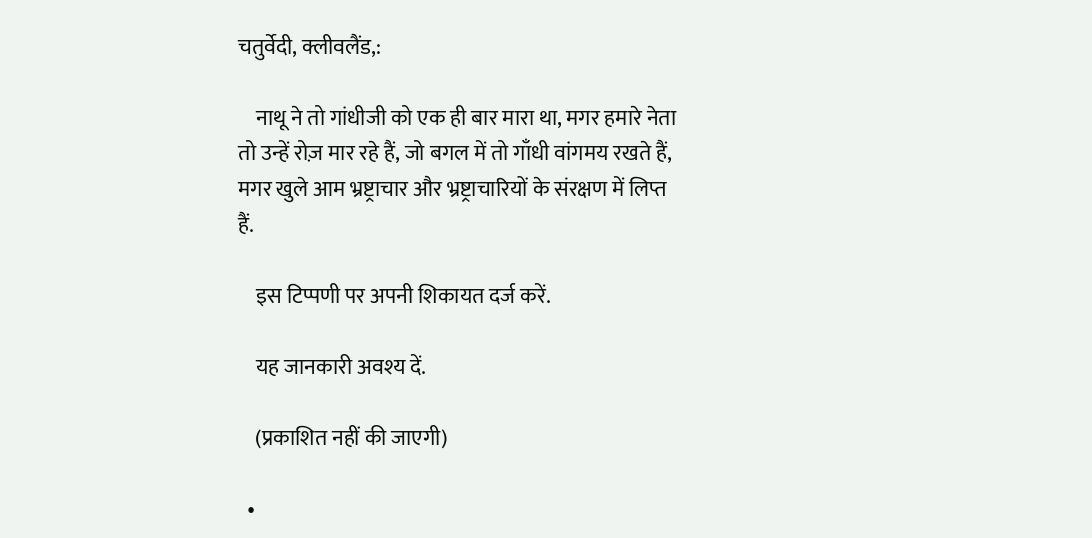चतुर्वेदी, क्लीवलैंड,:

    नाथू ने तो गांधीजी को एक ही बार मारा था, मगर हमारे नेता तो उन्हें रोज़ मार रहे हैं, जो बगल में तो गाँधी वांगमय रखते हैं, मगर खुले आम भ्रष्ट्राचार और भ्रष्ट्राचारियों के संरक्षण में लिप्त हैं.

    इस टिप्पणी पर अपनी शिकायत दर्ज करें.

    यह जानकारी अवश्य दें.

    (प्रकाशित नहीं की जाएगी)

  •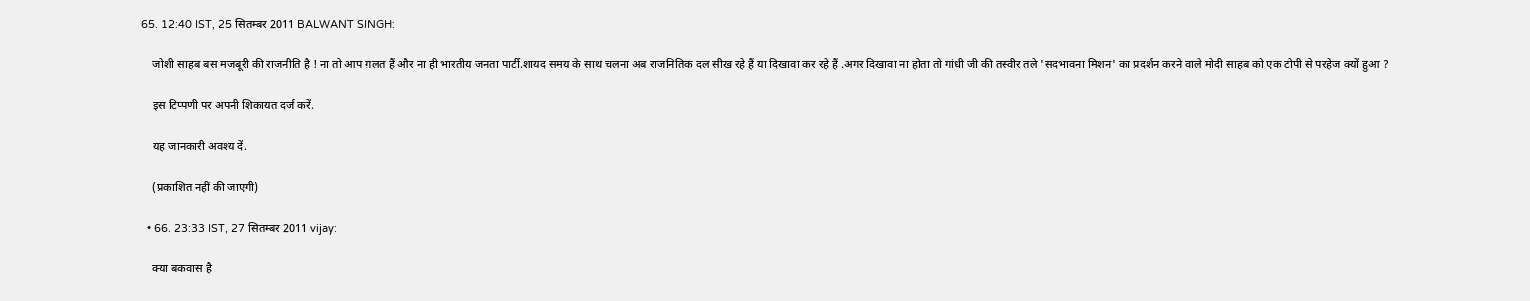65. 12:40 IST, 25 सितम्बर 2011 BALWANT SINGH:

    जोशी साहब बस मजबूरी की राजनीति है ! ना तो आप ग़लत हैं और ना ही भारतीय जनता पार्टी.शायद समय के साथ चलना अब राजनितिक दल सीख रहे हैं या दिखावा कर रहे हैं .अगर दिखावा ना होता तो गांधी जी की तस्वीर तले 'सदभावना मिशन' का प्रदर्शन करने वाले मोदी साहब को एक टोपी से परहेज क्यों हुआ ?

    इस टिप्पणी पर अपनी शिकायत दर्ज करें.

    यह जानकारी अवश्य दें.

    (प्रकाशित नहीं की जाएगी)

  • 66. 23:33 IST, 27 सितम्बर 2011 vijay:

    क्या बकवास है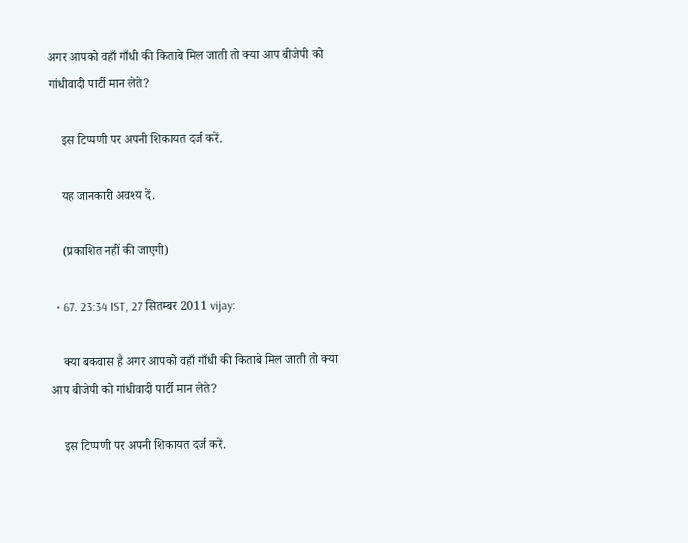अगर आपको वहाँ गाँधी की किताबे मिल जाती तो क्या आप बीजेपी को गांधीवादी पार्टी मान लेते?

    इस टिप्पणी पर अपनी शिकायत दर्ज करें.

    यह जानकारी अवश्य दें.

    (प्रकाशित नहीं की जाएगी)

  • 67. 23:34 IST, 27 सितम्बर 2011 vijay:

    क्या बकवास है अगर आपको वहाँ गाँधी की किताबे मिल जाती तो क्या आप बीजेपी को गांधीवादी पार्टी मान लेते?

    इस टिप्पणी पर अपनी शिकायत दर्ज करें.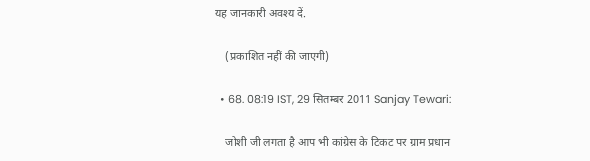यह जानकारी अवश्य दें.

    (प्रकाशित नहीं की जाएगी)

  • 68. 08:19 IST, 29 सितम्बर 2011 Sanjay Tewari:

    जोशी जी लगता है आप भी कांग्रेस के टिकट पर ग्राम प्रधान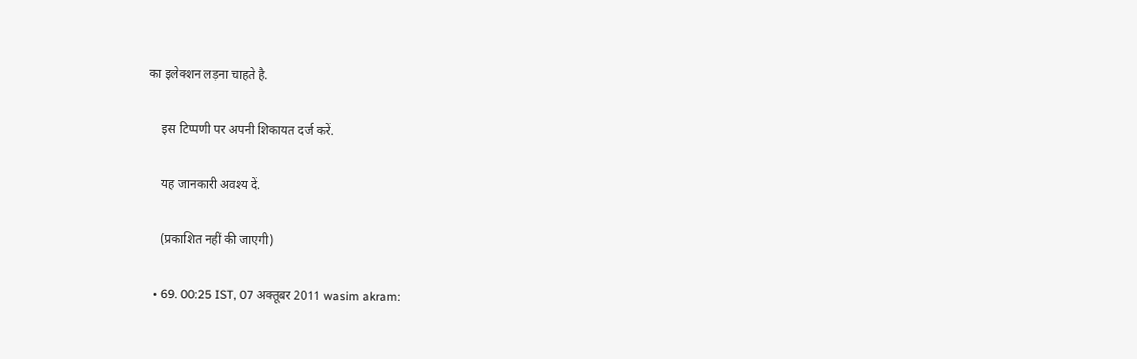का इलेक्शन लड़ना चाहते है.

    इस टिप्पणी पर अपनी शिकायत दर्ज करें.

    यह जानकारी अवश्य दें.

    (प्रकाशित नहीं की जाएगी)

  • 69. 00:25 IST, 07 अक्तूबर 2011 wasim akram: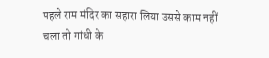पहले राम मंदिर का सहारा लिया उससे काम नहीं चला तो गांधी के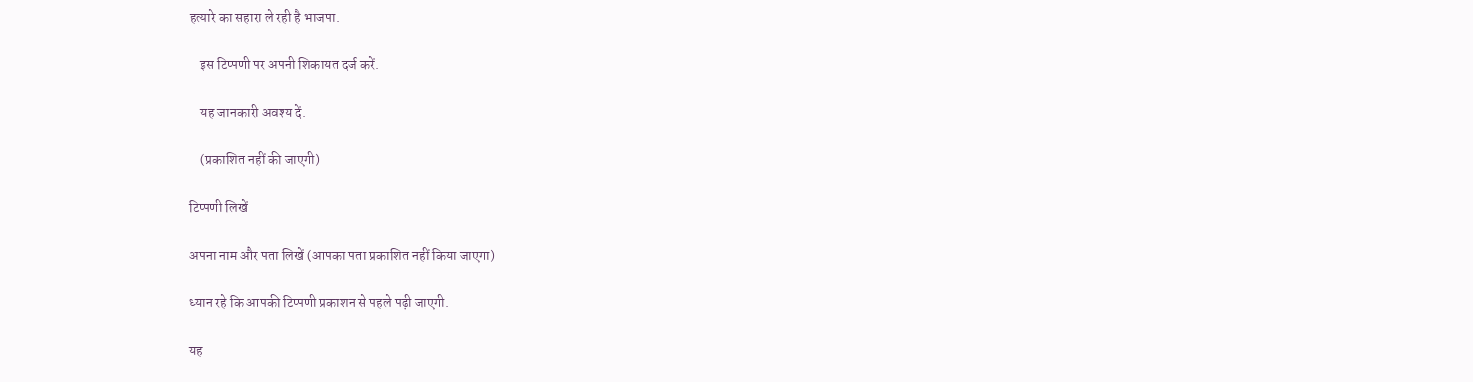हत्यारे का सहारा ले रही है भाजपा.

    इस टिप्पणी पर अपनी शिकायत दर्ज करें.

    यह जानकारी अवश्य दें.

    (प्रकाशित नहीं की जाएगी)

टिप्पणी लिखें

अपना नाम और पता लिखें (आपका पता प्रकाशित नहीं किया जाएगा)

ध्यान रहे कि आपकी टिप्पणी प्रकाशन से पहले पढ़ी जाएगी.

यह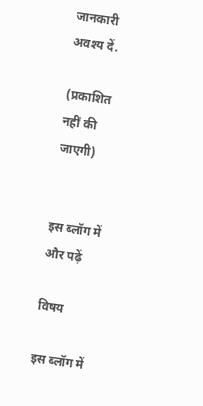जानकारी अवश्य दें.

(प्रकाशित नहीं की जाएगी)


इस ब्लॉग में और पढ़ें

विषय

इस ब्लॉग में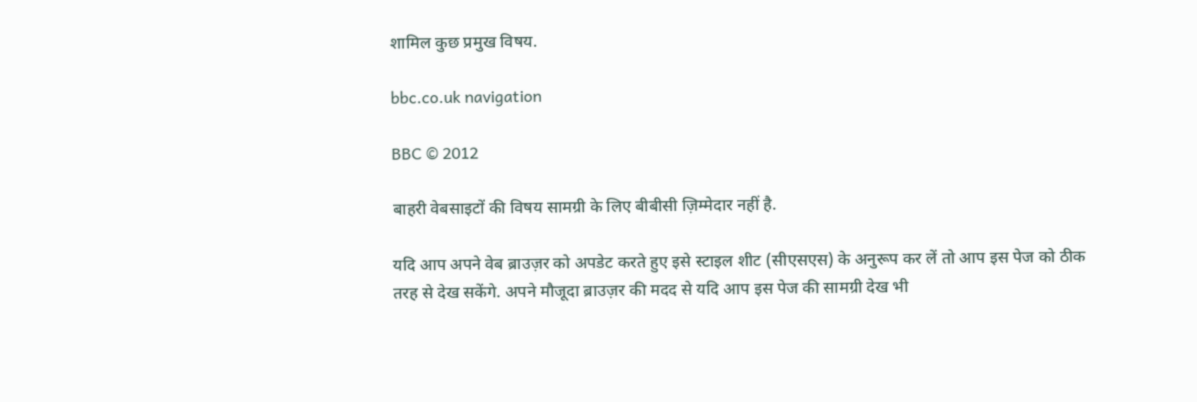शामिल कुछ प्रमुख विषय.

bbc.co.uk navigation

BBC © 2012

बाहरी वेबसाइटों की विषय सामग्री के लिए बीबीसी ज़िम्मेदार नहीं है.

यदि आप अपने वेब ब्राउज़र को अपडेट करते हुए इसे स्टाइल शीट (सीएसएस) के अनुरूप कर लें तो आप इस पेज को ठीक तरह से देख सकेंगे. अपने मौजूदा ब्राउज़र की मदद से यदि आप इस पेज की सामग्री देख भी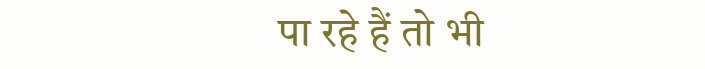पा रहे हैं तो भी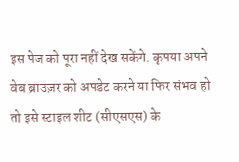इस पेज को पूरा नहीं देख सकेंगे. कृपया अपने वेब ब्राउज़र को अपडेट करने या फिर संभव हो तो इसे स्टाइल शीट (सीएसएस) के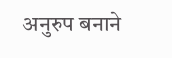अनुरुप बनाने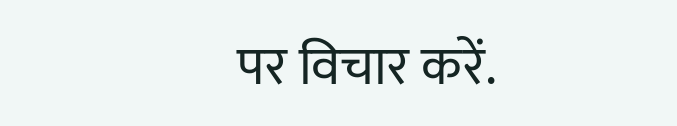पर विचार करें.